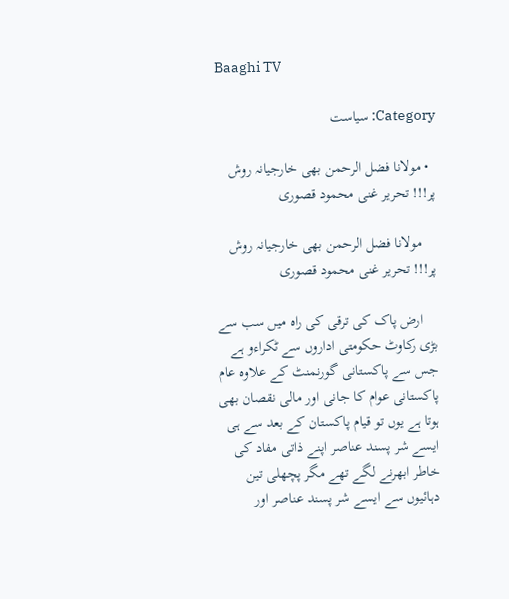Baaghi TV

Category: سیاست

  • مولانا فضل الرحمن بھی خارجیانہ روش پر!!! تحریر غنی محمود قصوری

    مولانا فضل الرحمن بھی خارجیانہ روش پر!!! تحریر غنی محمود قصوری

    ارض پاک کی ترقی کی راہ میں سب سے بڑی رکاوٹ حکومتی اداروں سے ٹکراءو ہے جس سے پاکستانی گورنمنٹ کے علاوہ عام پاکستانی عوام کا جانی اور مالی نقصان بھی ہوتا ہے یوں تو قیام پاکستان کے بعد سے ہی ایسے شر پسند عناصر اپنے ذاتی مفاد کی خاطر ابھرنے لگے تھے مگر پچھلی تین دہائیوں سے ایسے شر پسند عناصر اور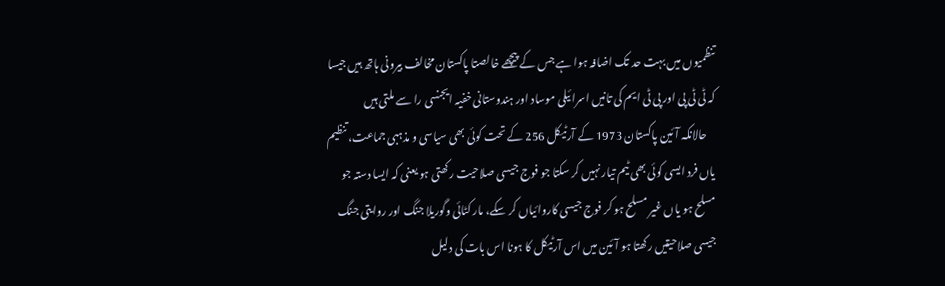تنظمیوں میں بہت حد تک اضافہ ہوا ہے جس کے پیچھے خالصتا پاکستان مخالف بیرونی ہاتھ ہیں جیسا کہ ٹی ٹی پی اور پی ٹی ایم کی تانیں اسرائیلی موساد اور ہندوستانی خفیہ ایجنسی را سے ملتی ہیں
    حالانکہ آئین پاکستان 1973 کے آرٹیکل 256 کے تحت کوئی بھی سیاسی و مذہبی جماعت، تنظیم یاں فرد ایسی کوئی بھی ٹیم تیار نہیں کر سکتا جو فوج جیسی صلاحیت رکھتی ہو یعنی کہ ایسا دستہ جو مسلح ہو یاں غیر مسلح ہو کر فوج جیسی کاروائیاں کر سکے، مار کٹائی وگوریلا جنگ اور روایتی جنگ جیسی صلاحیتیں رکھتا ہو آئین میں اس آرٹیکل کا ہونا اس بات کی دلیل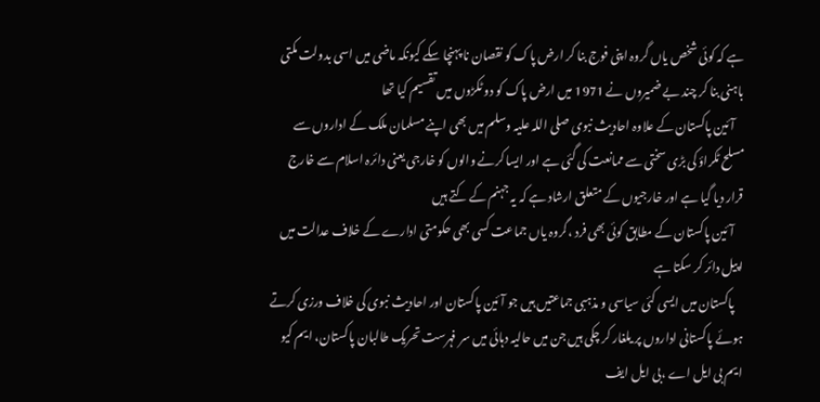ہے کہ کوئی شخص یاں گروہ اپنی فوج بنا کر ارض پاک کو نقصان نا پہنچا سکے کیونکہ ماضی میں اسی بدولت مکتی باہنی بنا کر چند بے ضمیروں نے 1971 میں ارض پاک کو دو ٹکڑوں میں تقسیم کیا تھا
    آئین پاکستان کے علاوہ احادیث نبوی صلی اللہ علیہ وسلم میں بھی اپنے مسلمان ملک کے اداروں سے مسلح ٹکراؤ کی بڑی سختی سے ممانعت کی گئی ہے اور ایسا کرنے والوں کو خارجی یعنی دائرہ اسلام سے خارج قرار دیا گیا ہے اور خارجیوں کے متعلق ارشاد ہے کہ یہ جہنم کے کتے ہیں
    آئین پاکستان کے مطابق کوئی بھی فرد ،گروہ یاں جماعت کسی بھی حکومتی ادارے کے خلاف عدالت میں اپیل دائر کر سکتا ہے
    پاکستان میں ایسی کئی سیاسی و مذہبی جماعتیں ہیں جو آئین پاکستان اور احادیث نبوی کی خلاف ورزی کرتے ہوئے پاکستانی اداروں پر یلغار کر چکی ہیں جن میں حالیہ دہائی میں سر فہرست تحریک طالبان پاکستان، ایم کیو ایم بی ایل اے ،بی ایل ایف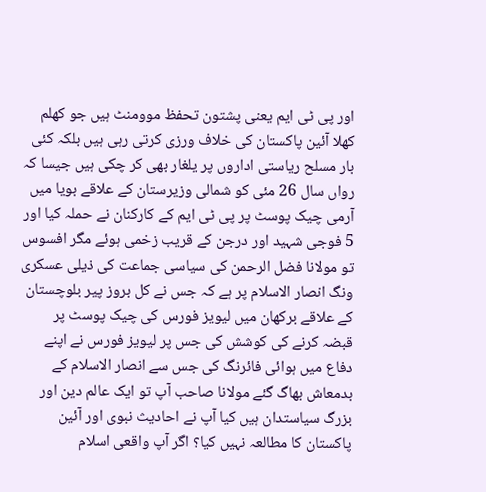اور پی ٹی ایم یعنی پشتون تحفظ موومنٹ ہیں جو کھلم کھلا آئین پاکستان کی خلاف ورزی کرتی رہی ہیں بلکہ کئی بار مسلح ریاستی اداروں پر یلغار بھی کر چکی ہیں جیسا کہ رواں سال 26 مئی کو شمالی وزیرستان کے علاقے بویا میں آرمی چیک پوسٹ پر پی ٹی ایم کے کارکنان نے حملہ کیا اور 5 فوجی شہید اور درجن کے قریب زخمی ہوئے مگر افسوس تو مولانا فضل الرحمن کی سیاسی جماعت کی ذیلی عسکری ونگ انصار الاسلام پر ہے کہ جس نے کل بروز پیر بلوچستان کے علاقے برکھان میں لیویز فورس کی چیک پوسٹ پر قبضہ کرنے کی کوشش کی جس پر لیویز فورس نے اپنے دفاع میں ہوائی فائرنگ کی جس سے انصار الاسلام کے بدمعاش بھاگ گئے مولانا صاحب آپ تو ایک عالم دین اور بزرگ سیاستدان ہیں کیا آپ نے احادیث نبوی اور آئین پاکستان کا مطالعہ نہیں کیا؟ اگر آپ واقعی اسلام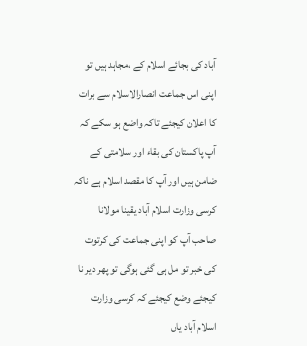آباد کی بجائے اسلام کے ،مجاہد ہیں تو اپنی اس جماعت انصارالاسلام سے برات کا اعلان کیجئے تاکہ واضع ہو سکے کہ آپ پاکستان کی بقاء اور سلامتی کے ضامن ہیں اور آپ کا مقصد اسلام ہے ناکہ کرسی وزارت اسلام آباد یقینا مولانا صاحب آپ کو اپنی جماعت کی کرتوت کی خبر تو مل ہی گئی ہوگی تو پھر دیر نا کیجئے وضع کیجئے کہ کرسی وزارت اسلام آباد یاں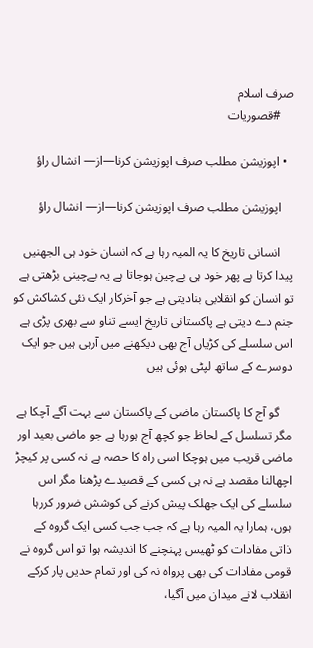صرف اسلام
    #قصوریات

  • اپوزیشن مطلب صرف اپوزیشن کرنا—از— انشال راؤ

    اپوزیشن مطلب صرف اپوزیشن کرنا—از— انشال راؤ

    انسانی تاریخ کا یہ المیہ رہا ہے کہ انسان خود ہی الجھنیں پیدا کرتا ہے پھر خود ہی بےچین ہوجاتا ہے یہ بےچینی بڑھتی ہے تو انسان کو انقلابی بنادیتی ہے جو آخرکار ایک نئی کشاکش کو جنم دے دیتی ہے پاکستانی تاریخ ایسے تناو سے بھری پڑی ہے اس سلسلے کی کڑیاں آج بھی دیکھنے میں آرہی ہیں جو ایک دوسرے کے ساتھ لپٹی ہوئی ہیں

    گو آج کا پاکستان ماضی کے پاکستان سے بہت آگے آچکا ہے مگر تسلسل کے لحاظ جو کچھ آج ہورہا ہے جو ماضی بعید اور ماضی قریب میں ہوچکا اسی راہ کا حصہ ہے نہ کسی پر کیچڑ اچھالنا مقصد ہے نہ ہی کسی کے قصیدے پڑھنا مگر اس سلسلے کی ایک جھلک پیش کرنے کی کوشش ضرور کررہا ہوں، ہمارا یہ المیہ رہا ہے کہ جب جب کسی ایک گروہ کے ذاتی مفادات کو ٹھیس پہنچنے کا اندیشہ ہوا تو اس گروہ نے قومی مفادات کی بھی پرواہ نہ کی اور تمام حدیں پار کرکے انقلاب لانے میدان میں آگیا،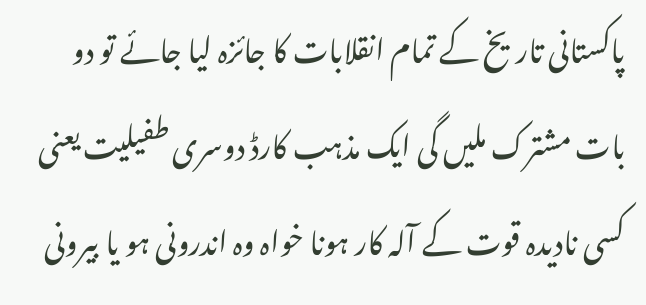پاکستانی تاریخ کے تمام انقلابات کا جائزہ لیا جائے تو دو بات مشترک ملیں گی ایک مذہب کارڈ دوسری طفیلیت یعنی کسی نادیدہ قوت کے آلہ کار ہونا خواہ وہ اندرونی ہو یا بیرونی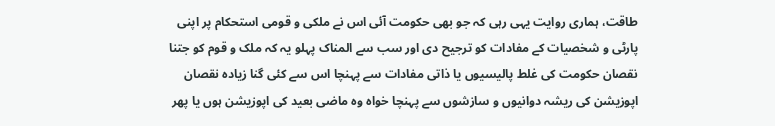طاقت، ہماری روایت یہی رہی کہ جو بھی حکومت آئی اس نے ملکی و قومی استحکام پر اپنی پارٹی و شخصیات کے مفادات کو ترجیح دی اور سب سے المناک پہلو یہ کہ ملک و قوم کو جتنا نقصان حکومت کی غلط پالیسیوں یا ذاتی مفادات سے پہنچا اس سے کئی گنا زیادہ نقصان اپوزیشن کی ریشہ دوانیوں و سازشوں سے پہنچا خواہ وہ ماضی بعید کی اپوزیشن ہوں یا پھر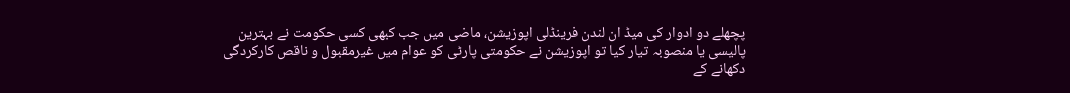پچھلے دو ادوار کی میڈ ان لندن فرینڈلی اپوزیشن، ماضی میں جب کبھی کسی حکومت نے بہترین پالیسی یا منصوبہ تیار کیا تو اپوزیشن نے حکومتی پارٹی کو عوام میں غیرمقبول و ناقص کارکردگی دکھانے کے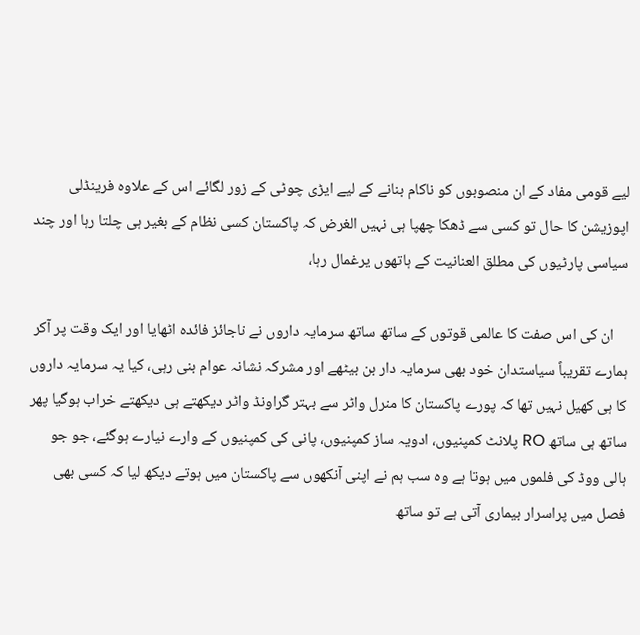لیے قومی مفاد کے ان منصوبوں کو ناکام بنانے کے لیے ایڑی چوٹی کے زور لگائے اس کے علاوہ فرینڈلی اپوزیشن کا حال تو کسی سے ڈھکا چھپا ہی نہیں الغرض کہ پاکستان کسی نظام کے بغیر ہی چلتا رہا اور چند سیاسی پارٹیوں کی مطلق العنانیت کے ہاتھوں یرغمال رہا،

    ان کی اس صفت کا عالمی قوتوں کے ساتھ ساتھ سرمایہ داروں نے ناجائز فائدہ اٹھایا اور ایک وقت پر آکر ہمارے تقریباً سیاستدان خود بھی سرمایہ دار بن بیٹھے اور مشرکہ نشانہ عوام بنی رہی، کیا یہ سرمایہ داروں کا ہی کھیل نہیں تھا کہ پورے پاکستان کا منرل واٹر سے بہتر گراونڈ واٹر دیکھتے ہی دیکھتے خراب ہوگیا پھر ساتھ ہی ساتھ RO پلانٹ کمپنیوں، ادویہ ساز کمپنیوں، پانی کی کمپنیوں کے وارے نیارے ہوگئے، جو جو ہالی ووڈ کی فلموں میں ہوتا ہے وہ سب ہم نے اپنی آنکھوں سے پاکستان میں ہوتے دیکھ لیا کہ کسی بھی فصل میں پراسرار بیماری آتی ہے تو ساتھ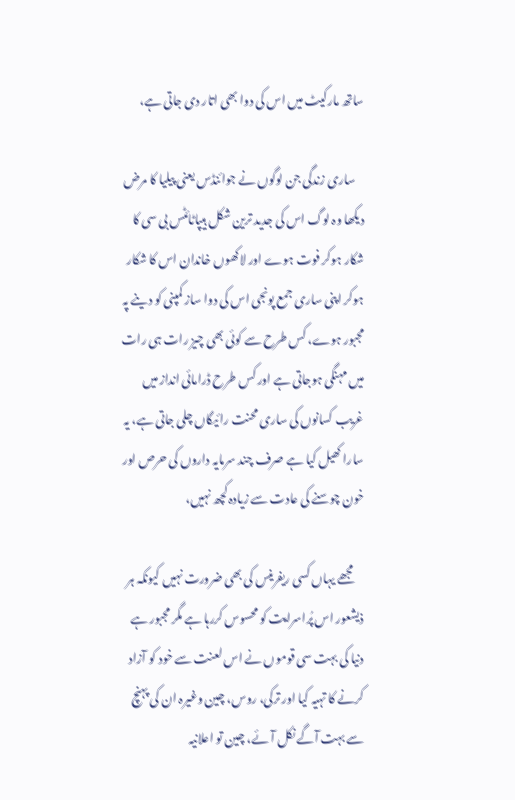ساتھ مارکیٹ میں اس کی دوا بھی اتار دی جاتی ہے،

    ساری زندگی جن لوگوں نے جوائنڈس یعنی پیلیا کا مرض دیکھا وہ لوگ اس کی جدید ترین شکل ہیپاٹائٹس بی سی کا شکار ہوکر فوت ہوے اور لاکھوں خاندان اس کا شکار ہوکر اپنی ساری جمع پونجی اس کی دوا ساز کمپنی کو دینے پہ مجبور ہوے، کس طرح سے کوئی بھی چیز رات ہی رات میں مہنگی ہوجاتی ہے اور کس طرح ڈرامائی انداز میں غریب کسانوں کی ساری محنت رائیگاں چلی جاتی ہے، یہ سارا کھیل کیا ہے صرف چند سرمایہ داروں کی حرص اور خون چوسنے کی عادت سے زیادہ کچھ نہیں،

    مجھے یہاں کسی ریفرینس کی بھی ضرورت نہیں کیونکہ ہر ذیشعور اس پُراسرایت کو محسوس کررہا ہے مگر مجبور ہے دنیا کی بہت سی قوموں نے اس لعنت سے خود کو آزاد کرنے کا تہیہ کیا اور ترکی، روس، چین وغیرہ ان کی پہنچ سے بہت آگے نکل آئے، چین تو اعلانیہ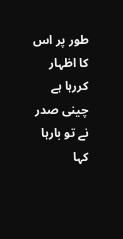طور پر اس کا اظہار کررہا ہے چینی صدر نے تو بارہا کہا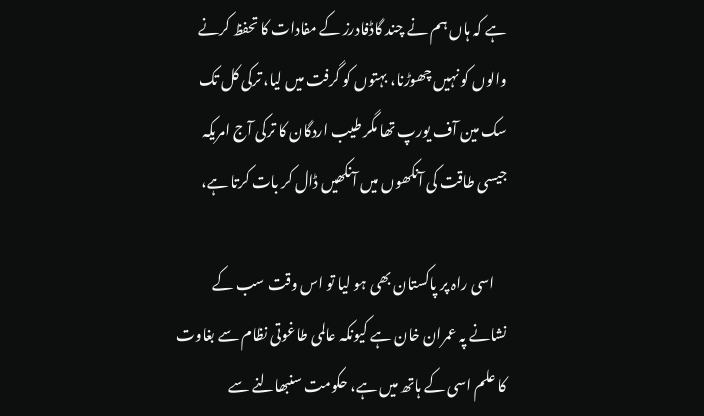ہے کہ ہاں ہم نے چند گاڈفادرز کے مفادات کا تحفظ کرنے والوں کو نہیں چھوڑنا، بہتوں کو گرفت میں لیا، ترکی کل تک سک مین آف یورپ تھا مگر طیب اردگان کا ترکی آج امریکہ جیسی طاقت کی آنکھوں میں آنکھیں ڈال کر بات کرتا ہے،

    اسی راہ پر پاکستان بھی ہو لیا تو اس وقت سب کے نشانے پہ عمران خان ہے کیونکہ عالمی طاغوتی نظام سے بغاوت کا علم اسی کے ہاتھ میں ہے، حکومت سنبھالنے سے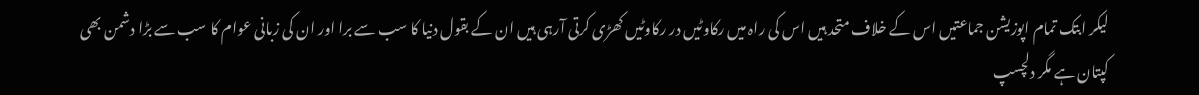لیکر ابتک تمام اپوزیشن جماعتیں اس کے خلاف متحد ہیں اس کی راہ میں رکاوٹیں در رکاوٹیں کھڑی کرتی آرہی ہیں ان کے بقول دنیا کا سب سے برا اور ان کی زبانی عوام کا سب سے بڑا دشمن بھی کپتان ہے مگر دلچسپ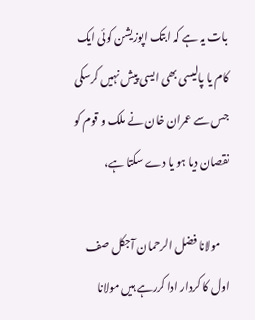بات یہ ہے کہ ابتک اپوزیشن کوئی ایک کام یا پالیسی بھی ایسی پیش نہیں کرسکی جس سے عمران خان نے ملک و قوم کو نقصان دیا ہو یا دے سکتا ہے،

    مولانا فضل الرحمان آجکل صف اول کا کردار ادا کررہے ہیں مولانا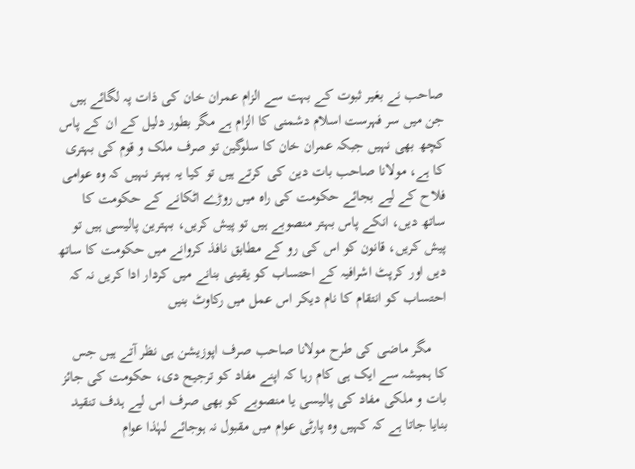صاحب نے بغیر ثبوت کے بہت سے الزام عمران خان کی ذات پہ لگائے ہیں جن میں سر فہرست اسلام دشمنی کا الزام ہے مگر بطور دلیل کے ان کے پاس کچھ بھی نہیں جبکہ عمران خان کا سلوگین تو صرف ملک و قوم کی بہتری کا ہے، مولانا صاحب بات دین کی کرتے ہیں تو کیا یہ بہتر نہیں کہ وہ عوامی فلاح کے لیے بجائے حکومت کی راہ میں روڑے اٹکانے کے حکومت کا ساتھ دیں، انکے پاس بہتر منصوبے ہیں تو پیش کریں، بہترین پالیسی ہیں تو پیش کریں، قانون کو اس کی رو کے مطابق نافذ کروانے میں حکومت کا ساتھ دیں اور کرپٹ اشرافیہ کے احتساب کو یقینی بنانے میں کردار ادا کریں نہ کہ احتساب کو انتقام کا نام دیکر اس عمل میں رکاوٹ بنیں

    مگر ماضی کی طرح مولانا صاحب صرف اپوزیشن ہی نظر آتے ہیں جس کا ہمیشہ سے ایک ہی کام رہا کہ اپنے مفاد کو ترجیح دی، حکومت کی جائز بات و ملکی مفاد کی پالیسی یا منصوبے کو بھی صرف اس لیے ہدف تنقید بنایا جاتا ہے کہ کہیں وہ پارٹی عوام میں مقبول نہ ہوجائے لہٰذا عوام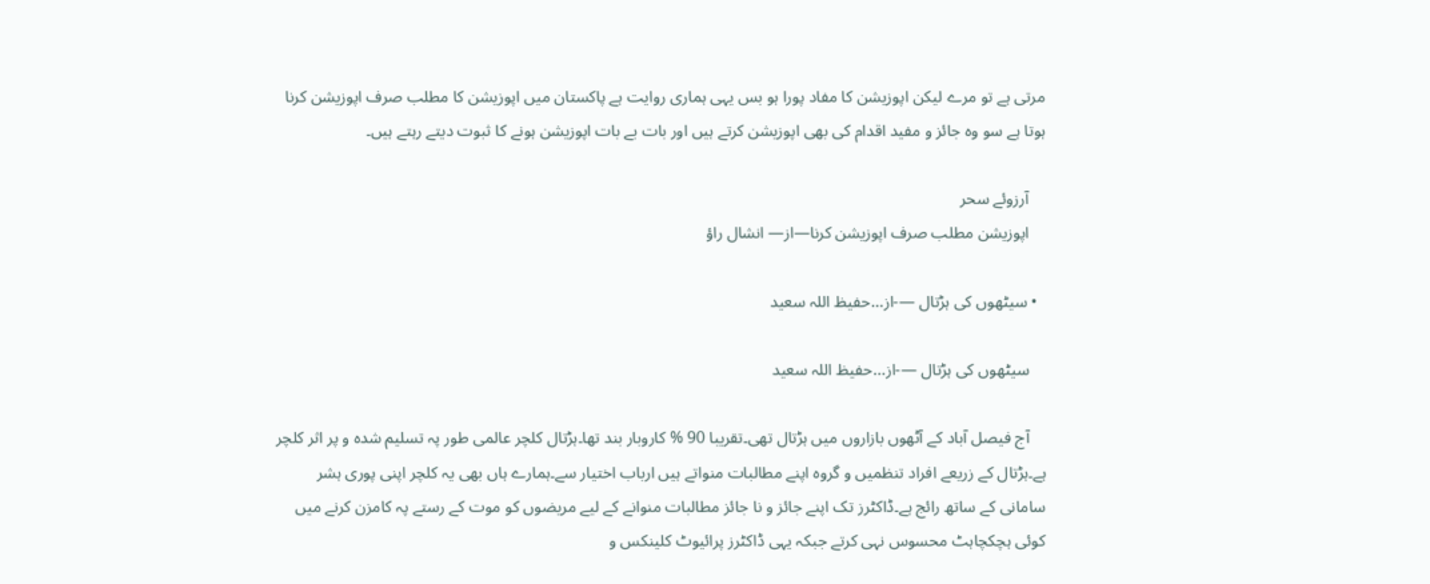مرتی ہے تو مرے لیکن اپوزیشن کا مفاد پورا ہو بس یہی ہماری روایت ہے پاکستان میں اپوزیشن کا مطلب صرف اپوزیشن کرنا ہوتا ہے سو وہ جائز و مفید اقدام کی بھی اپوزیشن کرتے ہیں اور بات بے بات اپوزیشن ہونے کا ثبوت دیتے رہتے ہیں۔

    آرزوئے سحر
    اپوزیشن مطلب صرف اپوزیشن کرنا—از— انشال راؤ

  • سیٹھوں کی ہڑتال —-از…حفیظ اللہ سعید

    سیٹھوں کی ہڑتال —-از…حفیظ اللہ سعید

    آج فیصل آباد کے آٹھوں بازاروں میں ہڑتال تھی۔تقریبا 90 % کاروبار بند تھا۔ہڑتال کلچر عالمی طور پہ تسلیم شدہ و پر اثر کلچر ہے۔ہڑتال کے زریعے افراد تنظمیں و گروہ اپنے مطالبات منواتے ہیں ارباب اختیار سے۔ہمارے ہاں بھی یہ کلچر اپنی پوری ہشر سامانی کے ساتھ رائج ہے۔ڈاکٹرز تک اپنے جائز و نا جائز مطالبات منوانے کے لیے مریضوں کو موت کے رستے پہ کامزن کرنے میں کوئی ہچکچاہٹ محسوس نہی کرتے جبکہ یہی ڈاکٹرز پرائیوٹ کلینکس و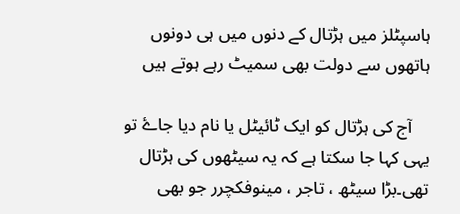ہاسپٹلز میں ہڑتال کے دنوں میں ہی دونوں ہاتھوں سے دولت بھی سمیٹ رہے ہوتے ہیں

    آج کی ہڑتال کو ایک ٹائیٹل یا نام دیا جاۓ تو یہی کہا جا سکتا ہے کہ یہ سیٹھوں کی ہڑتال تھی۔بڑا سیٹھ ، تاجر ، مینوفکچرر جو بھی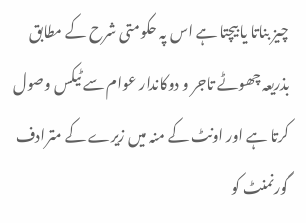چیز بناتا یا بیچتا ہے اس پہ حکومتی شرح کے مطابق بذریعہ چھوٹے تاجر و دوکاندار عوام سے ٹیکس وصول کرتا ہے اور اونٹ کے منہ میں زیرے کے مترادف گورنمنٹ کو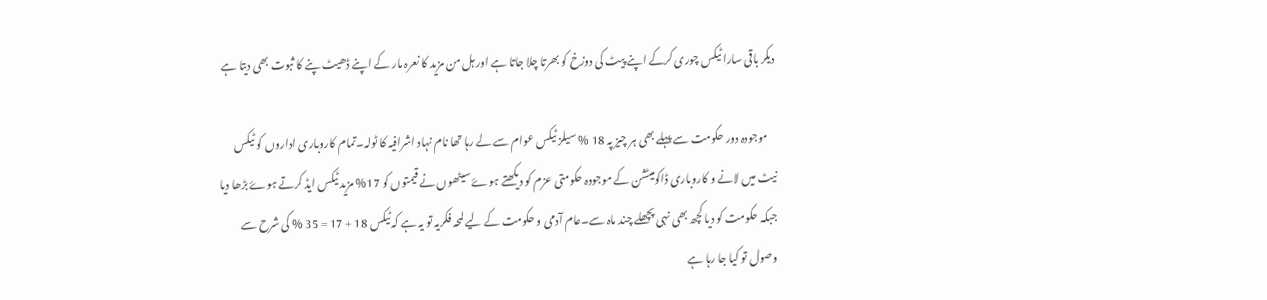دیکر باقی سارا ٹیکس چوری کرکے اپنے پیٹ کی دوزخ کو بھرتا چلا جاتا ہے اور ہل من مزید کا نعرہ مار کے اپنے ڈھیٹ پنے کا ثبوت بھی دیتا ہے

    موجودہ دور حکومت سے پہلے بھی ہر چیز پہ 18 % سیلز ٹیکس عوام سے لے رہا تھا نام نہاد اشرافیہ کا ٹولہ۔تمام کاروباری اداروں کو ٹیکس نیٹ میں لانے و کاروباری ڈاکومیٹشن کے موجودہ حکومتی عزم کو دیکھتے ہوۓ سیٹھوں نے قیمتوں کو 17% مزید ٹیکس ایڈ کرتے ہوۓ بڑھا دیا جبکہ حکومت کو دیا کچھ بھی نہی پچھلے چند ماہ سے۔عام آدمی و حکومت کے لیے لمحہ فکریہ تو یہ ہے کہ ٹیکس 18 + 17 = 35 % کی شرح سے وصول تو کیا جا رہا ہے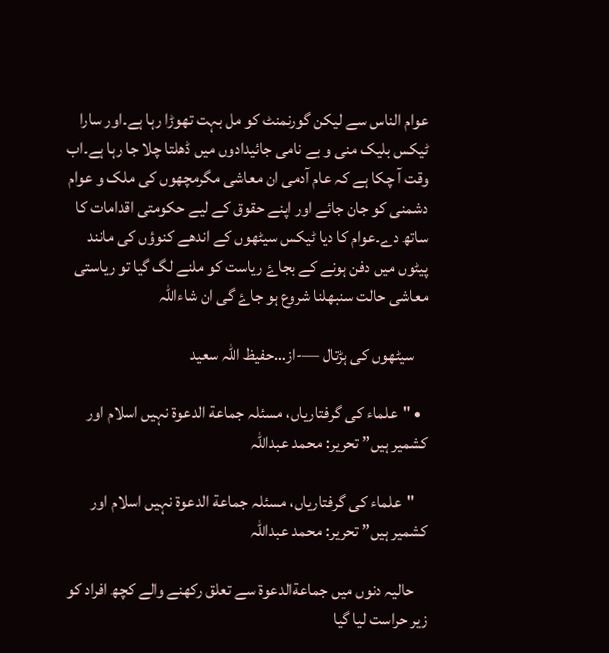عوام الناس سے لیکن گورنمنٹ کو مل بہت تھوڑا رہا ہے۔اور سارا ٹیکس بلیک منی و بے نامی جائیدادوں میں ڈھلتا چلا جا رہا ہے۔اب وقت آ چکا ہے کہ عام آدمی ان معاشی مگرمچھوں کی ملک و عوام دشمنی کو جان جائے اور اپنے حقوق کے لیے حکومتی اقدامات کا ساتھ دے۔عوام کا دیا ٹیکس سیٹھوں کے اندھے کنوؤں کی مانند پیٹوں میں دفن ہونے کے بجاۓ ریاست کو ملنے لگ گیا تو ریاستی معاشی حالت سنبھلنا شروع ہو جاۓ گی ان شاءاللہ

    سیٹھوں کی ہڑتال —-از…حفیظ اللہ سعید

  • "علماء کی گرفتاریاں، مسئلہ جماعة الدعوة نہیں اسلام اور کشمیر ہیں” تحریر: محمد عبداللہ

    "علماء کی گرفتاریاں، مسئلہ جماعة الدعوة نہیں اسلام اور کشمیر ہیں” تحریر: محمد عبداللہ

    حالیہ دنوں میں جماعةالدعوة سے تعلق رکھنے والے کچھ افراد کو زیر حراست لیا گیا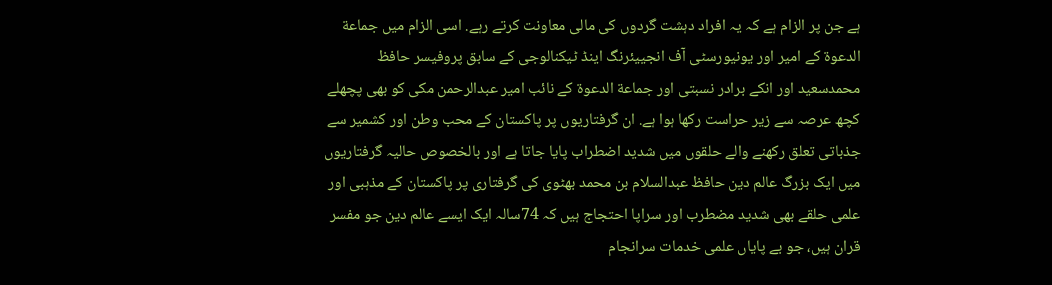ہے جن پر الزام ہے کہ یہ افراد دہشت گردوں کی مالی معاونت کرتے رہے. اسی الزام میں جماعة الدعوة کے امیر اور یونیورسٹی آف انجییئرنگ اینڈ ٹیکنالوجی کے سابق پروفیسر حافظ محمدسعید اور انکے برادر نسبتی اور جماعة الدعوة کے نائب امیر عبدالرحمن مکی کو بھی پچھلے کچھ عرصہ سے زیر حراست رکھا ہوا ہے. ان گرفتاریوں پر پاکستان کے محب وطن اور کشمیر سے جذباتی تعلق رکھنے والے حلقوں میں شدید اضطراب پایا جاتا ہے اور بالخصوص حالیہ گرفتاریوں میں ایک بزرگ عالم دین حافظ عبدالسلام بن محمد بھٹوی کی گرفتاری پر پاکستان کے مذہبی اور علمی حلقے بھی شدید مضطرب اور سراپا احتجاج ہیں کہ 74سالہ ایک ایسے عالم دین جو مفسر قران ہیں، جو بے پایاں علمی خدمات سرانجام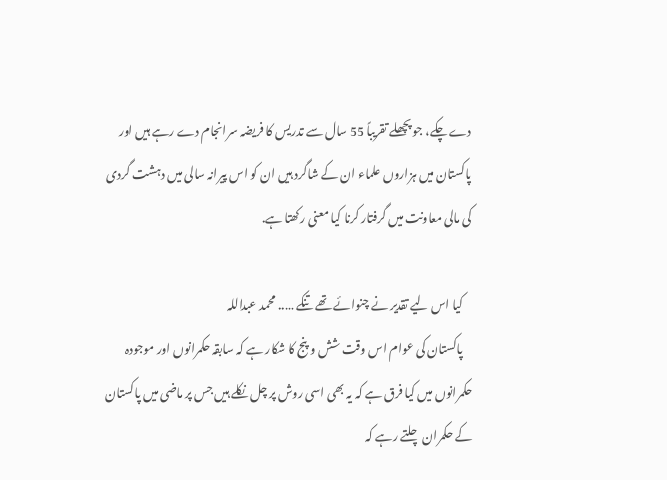دے چکے، جو پچھلے تقریباً 55 سال سے تدریس کا فریضہ سرانجام دے رہے ہیں اور پاکستان میں ہزاروں علماء ان کے شاگرد ہیں ان کو اس پیرانہ سالی میں دہشت گردی کی مالی معاونت میں گرفتار کرنا کیا معنی رکھتا ہے.

    کیا اس لیے تقدیر نے چنوائے تھے تنکے ….. محمد عبداللہ
    پاکستان کی عوام اس وقت شش و پنج کا شکار ہے کہ سابقہ حکمرانوں اور موجودہ حکمرانوں میں کیا فرق ہے کہ یہ بھی اسی روش پر چل نکلے ہیں جس پر ماضی میں پاکستان کے حکمران چلتے رہے کہ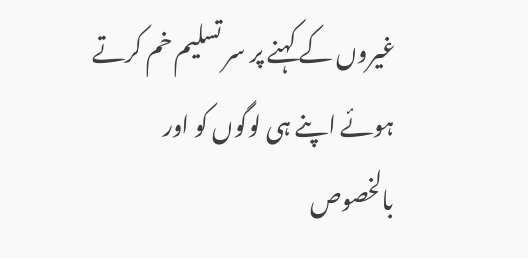غیروں کے کہنے پر سر تسلیم خم کرتے ہوئے اپنے ہی لوگوں کو اور بالخصوص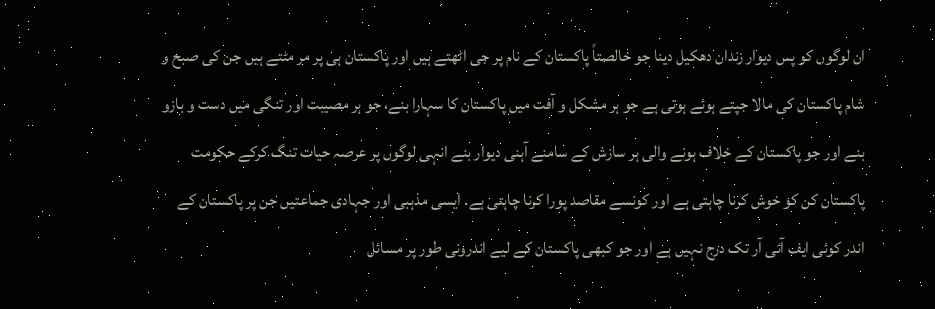ان لوگوں کو پس دیوار زندان دھکیل دینا جو خالصتاً پاکستان کے نام پر جی اٹھتے ہیں اور پاکستان ہی پر مر مٹتے ہیں جن کی صبح و شام پاکستان کی مالا جپتے ہوئے ہوتی ہے جو ہر مشکل و آفت میں پاکستان کا سہارا بنے، جو ہر مصیبت اور تنگی میں دست و بازو بنے اور جو پاکستان کے خلاف ہونے والی ہر سازش کے سامنے آہنی دیوار بنے انہی لوگوں پر عرصہ حیات تنگ کرکے حکومت پاکستان کن کو خوش کرنا چاہتی ہے اور کونسے مقاصد پورا کرنا چاہتی ہے. ایسی مذہبی اور جہادی جماعتیں جن پر پاکستان کے اندر کوئی ایف آئی آر تک درج نہیں ہے اور جو کبھی پاکستان کے لیے اندرونی طور پر مسائل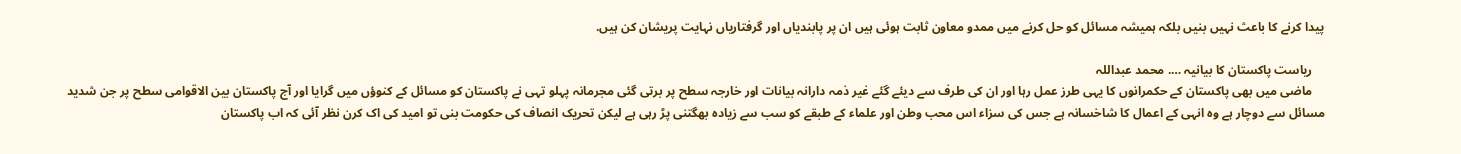پیدا کرنے کا باعث نہیں بنیں بلکہ ہمیشہ مسائل کو حل کرنے میں ممدو معاون ثابت ہوئی ہیں ان پر پابندیاں اور گرفتاریاں نہایت پریشان کن ہیں.

    ریاست پاکستان کا بیانیہ …. محمد عبداللہ
    ماضی میں بھی پاکستان کے حکمرانوں کا یہی طرز عمل رہا اور ان کی طرف سے دیئے گئے غیر ذمہ دارانہ بیانات اور خارجہ سطح پر برتی گئی مجرمانہ پہلو تہی نے پاکستان کو مسائل کے کنوؤں میں گرایا اور آج پاکستان بین الاقوامی سطح پر جن شدید مسائل سے دوچار ہے وہ انہی کے اعمال کا شاخسانہ ہے جس کی سزاء اس محب وطن اور علماء کے طبقے کو سب سے زیادہ بھگتنی پڑ رہی ہے لیکن تحریک انصاف کی حکومت بنی تو امید کی اک کرن نظر آئی کہ اب پاکستان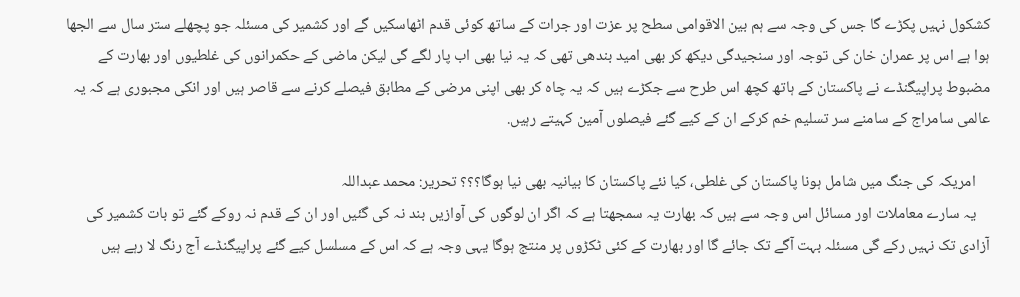کشکول نہیں پکڑے گا جس کی وجہ سے ہم بین الاقوامی سطح پر عزت اور جرات کے ساتھ کوئی قدم اٹھاسکیں گے اور کشمیر کی مسئلہ جو پچھلے ستر سال سے الجھا ہوا ہے اس پر عمران خان کی توجہ اور سنجیدگی دیکھ کر بھی امید بندھی تھی کہ یہ نیا بھی اب پار لگے گی لیکن ماضی کے حکمرانوں کی غلطیوں اور بھارت کے مضبوط پراپیگنڈے نے پاکستان کے ہاتھ کچھ اس طرح سے جکڑے ہیں کہ یہ چاہ کر بھی اپنی مرضی کے مطابق فیصلے کرنے سے قاصر ہیں اور انکی مجبوری ہے کہ یہ عالمی سامراج کے سامنے سر تسلیم خم کرکے ان کے کیے گئے فیصلوں آمین کہیتے رہیں.

    امریکہ کی جنگ میں شامل ہونا پاکستان کی غلطی، کیا نئے پاکستان کا بیانیہ بھی نیا ہوگا؟؟؟ تحریر: محمد عبداللہ
    یہ سارے معاملات اور مسائل اس وجہ سے ہیں کہ بھارت یہ سمجھتا ہے کہ اگر ان لوگوں کی آوازیں بند نہ کی گئیں اور ان کے قدم نہ روکے گئے تو بات کشمیر کی آزادی تک نہیں رکے گی مسئلہ بہت آگے تک جائے گا اور بھارت کے کئی ٹکڑوں پر منتج ہوگا یہی وجہ ہے کہ اس کے مسلسل کیے گئے پراپیگنڈے آج رنگ لا رہے ہیں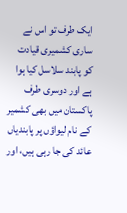ایک طرف تو اس نے ساری کشمیری قیادت کو پابند سلاسل کیا ہوا ہے اور دوسری طرف پاکستان میں بھی کشمیر کے نام لیواؤں پر پابندیاں عائد کی جا رہی ہیں، اور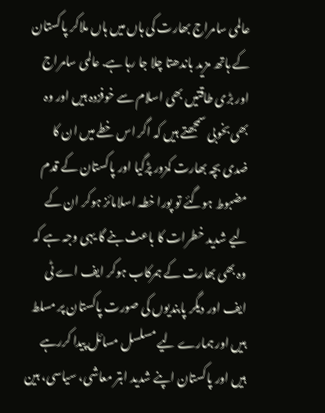عالمی سامراج بھارت کی ہاں میں ہاں ملاکر پاکستان کے ہاتھ مزید باندھتا چلا جا رہا ہے. عالمی سامراج اور بڑی طاقتیں بھی اسلام سے خوفزدہ ہیں اور وہ بھی بخوبی سمجھتے ہیں کہ اگر اس خطے میں ان کا ضدی بچہ بھارت کمزور پڑگیا اور پاکستان کے قدم مضبوط ہوگئے تو پورا خطہ اسلامائز ہوکر ان کے لیے شدید خطرات کا باعث بنے گا یہی وجہ ہے کہ وہ بھی بھارت کے ہمرکاب ہوکر ایف اے ٹی ایف اور دیگر پابندیوں کی صورت پاکستان پر مسلط ہیں اور ہمارے لیے مسلسل مسائل پیدا کررہے ہیں اور پاکستان اپنے شدید ابتر معاشی، سیاسی، بین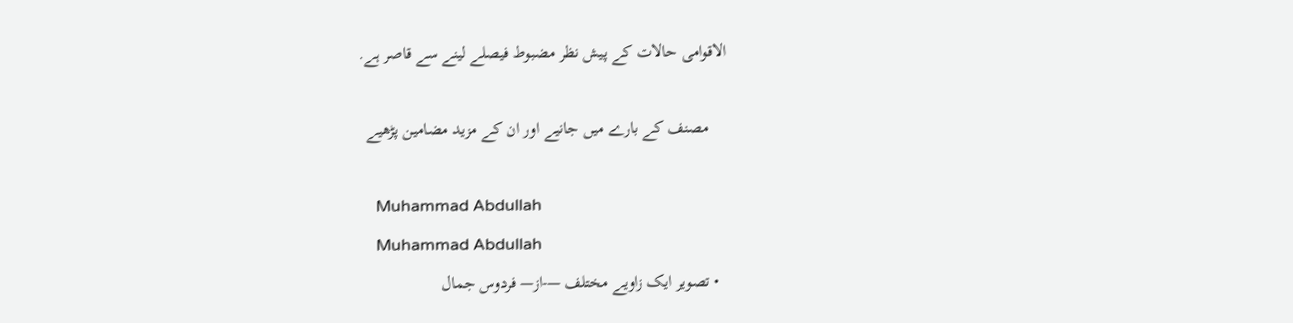الاقوامی حالات کے پیش نظر مضبوط فیصلے لینے سے قاصر ہے.

    مصنف کے بارے میں جانیے اور ان کے مزید مضامین پڑھیے

    Muhammad Abdullah
    Muhammad Abdullah
  • تصویر ایک زاویے مختلف —-از— فردوس جمال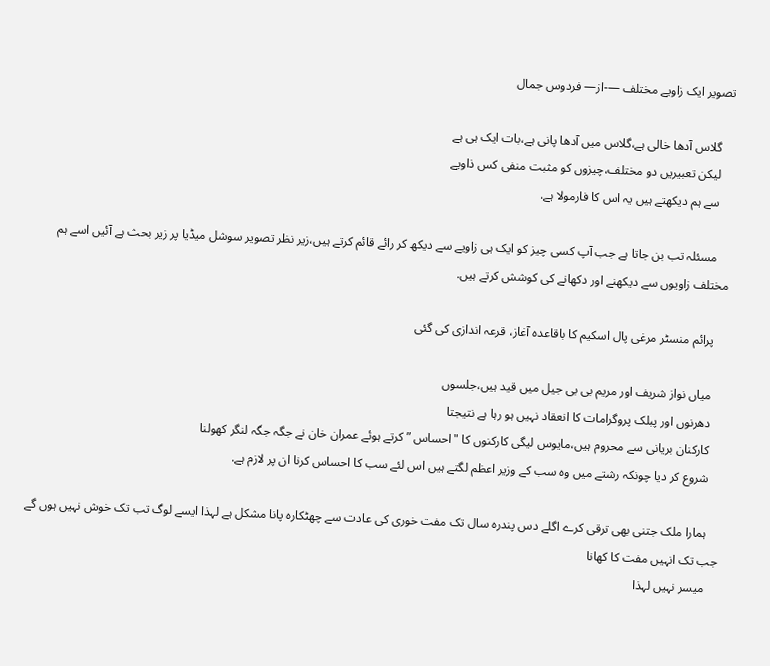تصویر ایک زاویے مختلف —-از— فردوس جمال

    گلاس آدھا خالی ہے،گلاس میں آدھا پانی ہے،بات ایک ہی ہے
    لیکن تعبیریں دو مختلف،چیزوں کو مثبت منفی کس ذاویے
    سے ہم دیکھتے ہیں یہ اس کا فارمولا ہے.

    مسئلہ تب بن جاتا ہے جب آپ کسی چیز کو ایک ہی زاویے سے دیکھ کر رائے قائم کرتے ہیں،زیر نظر تصویر سوشل میڈیا پر زیر بحث ہے آئیں اسے ہم مختلف زاویوں سے دیکھنے اور دکھانے کی کوشش کرتے ہیں.

    پرائم منسٹر مرغی پال اسکیم کا باقاعدہ آغاز، قرعہ اندازی کی گئی

    میاں نواز شریف اور مریم بی بی جیل میں قید ہیں،جلسوں
    دھرنوں اور پبلک پروگرامات کا انعقاد نہیں ہو رہا ہے نتیجتا
    کارکنان بریانی سے محروم ہیں،مایوس لیگی کارکنوں کا "احساس ” کرتے ہوئے عمران خان نے جگہ جگہ لنگر کھولنا
    شروع کر دیا چونکہ رشتے میں وہ سب کے وزیر اعظم لگتے ہیں اس لئے سب کا احساس کرنا ان پر لازم ہے.

    ہمارا ملک جتنی بھی ترقی کرے اگلے دس پندرہ سال تک مفت خوری کی عادت سے چھٹکارہ پانا مشکل ہے لہذا ایسے لوگ تب تک خوش نہیں ہوں گے جب تک انہیں مفت کا کھانا
    میسر نہیں لہذا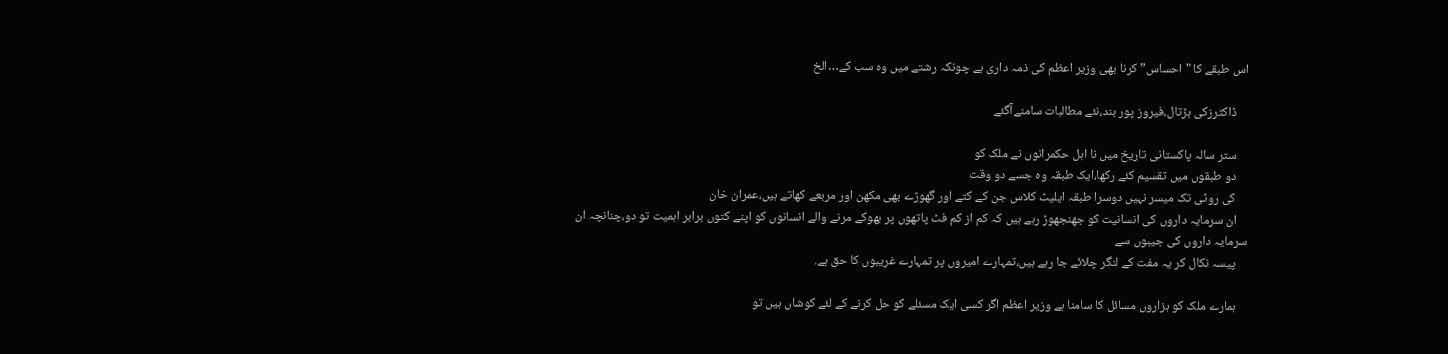اس طبقے کا "احساس” کرنا بھی وزیر اعظم کی ذمہ داری ہے چونکہ رشتے میں وہ سب کے…الخ

    ڈاکٹرزکی ہڑتال،فیروز پور بند،نئے مطالبات سامنےآگئے

    ستر سالہ پاکستانی تاریخ میں نا اہل حکمرانوں نے ملک کو
    دو طبقوں میں تقسیم کئے رکھا،ایک طبقہ وہ جسے دو وقت
    کی روٹی تک میسر نہیں دوسرا طبقہ ایلیٹ کلاس جن کے کتے اور گھوڑے بھی مکھن اور مربعے کھاتے ہیں،عمران خان
    ان سرمایہ داروں کی انسانیت کو جھنجھوڑ رہے ہیں کہ کم از کم فٹ پاتھوں پر بھوکے مرنے والے انسانوں کو اپنے کتوں برابر اہمیت تو دو،چنانچہ ان سرمایہ داروں کی جیبوں سے
    پیسہ نکال کر یہ مفت کے لنگر چلائے جا رہے ہیں،تمہارے امیروں پر تمہارے غریبوں کا حق ہے.

    ہمارے ملک کو ہزاروں مسائل کا سامنا ہے وزیر اعظم اگر کسی ایک مسئلے کو حل کرنے کے لئے کوشاں ہیں تو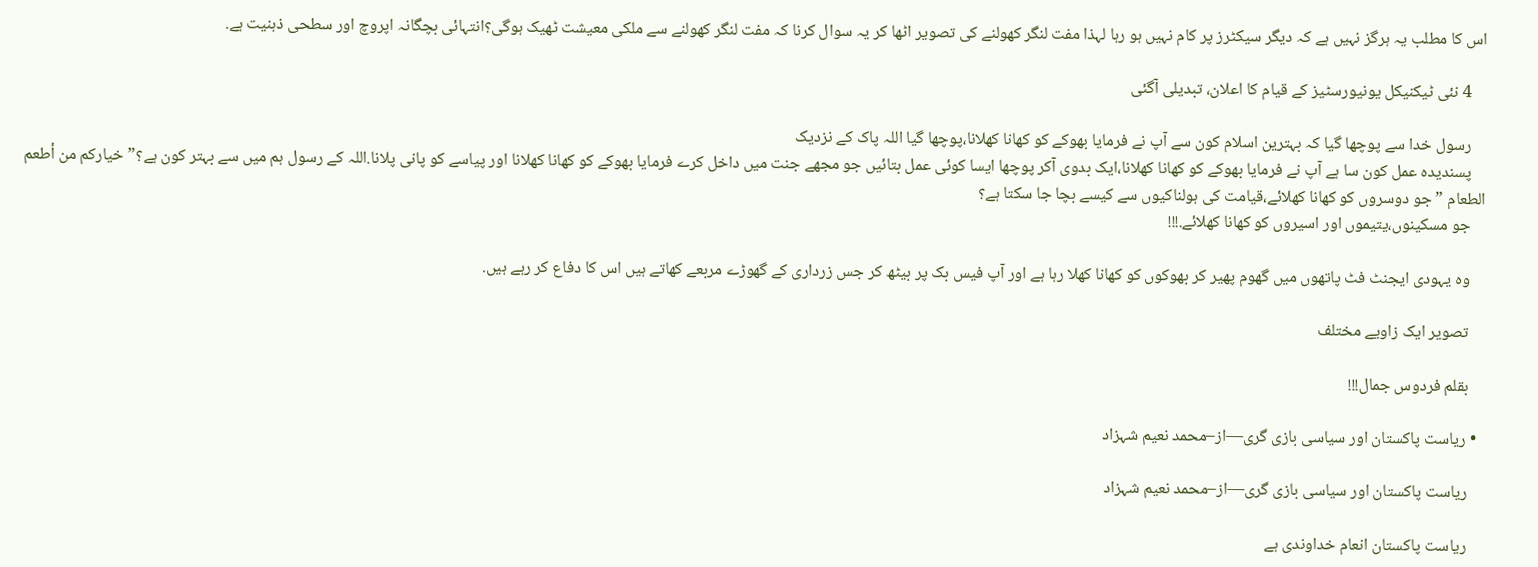اس کا مطلب یہ ہرگز نہیں ہے کہ دیگر سیکٹرز پر کام نہیں ہو رہا لہذا مفت لنگر کھولنے کی تصویر اٹھا کر یہ سوال کرنا کہ مفت لنگر کھولنے سے ملکی معیشت ٹھیک ہوگی؟انتہائی بچگانہ اپروچ اور سطحی ذہنیت ہے.

    4 نئی ٹیکنیکل یونیورسٹیز کے قیام کا اعلان، تبدیلی آگئی

    رسول خدا سے پوچھا گیا کہ بہترین اسلام کون سے آپ نے فرمایا بھوکے کو کھانا کھلانا،پوچھا گیا اللہ پاک کے نزدیک
    پسندیدہ عمل کون سا ہے آپ نے فرمایا بھوکے کو کھانا کھلانا،ایک بدوی آکر پوچھا ایسا کوئی عمل بتائیں جو مجھے جنت میں داخل کرے فرمایا بھوکے کو کھانا کھلانا اور پیاسے کو پانی پلانا.اللہ کے رسول ہم میں سے بہتر کون ہے؟”خياركم من أطعم الطعام ” جو دوسروں کو کھانا کھلائے،قیامت کی ہولناکیوں سے کیسے بچا جا سکتا ہے؟
    جو مسکینوں،یتیموں اور اسیروں کو کھانا کھلائے.!!!

    وہ یہودی ایجنٹ فٹ پاتھوں میں گھوم پھیر کر بھوکوں کو کھانا کھلا رہا ہے اور آپ فیس بک پر بیٹھ کر جس زرداری کے گھوڑے مربعے کھاتے ہیں اس کا دفاع کر رہے ہیں.

    تصویر ایک زاویے مختلف

    بقلم فردوس جمال!!!

  • ریاست پاکستان اور سیاسی بازی گری—از–محمد نعیم شہزاد

    ریاست پاکستان اور سیاسی بازی گری—از–محمد نعیم شہزاد

    ریاست پاکستان انعام خداوندی ہے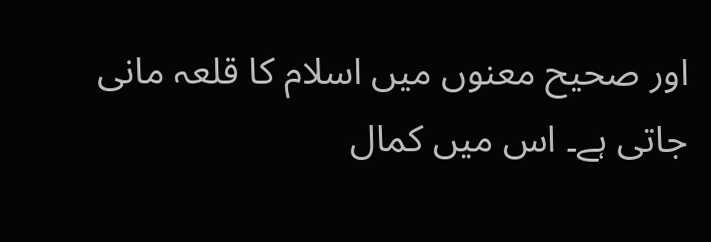اور صحیح معنوں میں اسلام کا قلعہ مانی جاتی ہے۔ اس میں کمال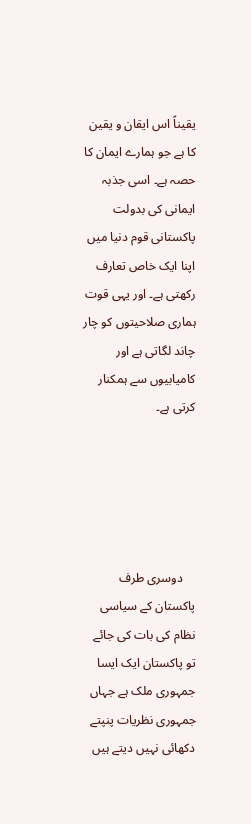یقیناً اس ایقان و یقین کا ہے جو ہمارے ایمان کا حصہ ہے۔ اسی جذبہ ایمانی کی بدولت پاکستانی قوم دنیا میں اپنا ایک خاص تعارف رکھتی ہے۔ اور یہی قوت ہماری صلاحیتوں کو چار چاند لگاتی ہے اور کامیابیوں سے ہمکنار کرتی ہے۔





    دوسری طرف پاکستان کے سیاسی نظام کی بات کی جائے تو پاکستان ایک ایسا جمہوری ملک ہے جہاں جمہوری نظریات پنپتے دکھائی نہیں دیتے ہیں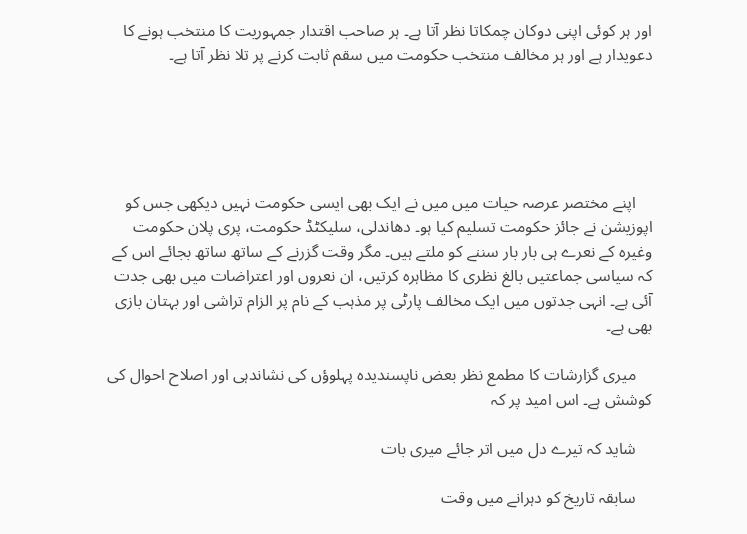اور ہر کوئی اپنی دوکان چمکاتا نظر آتا ہے۔ ہر صاحب اقتدار جمہوریت کا منتخب ہونے کا دعویدار ہے اور ہر مخالف منتخب حکومت میں سقم ثابت کرنے پر تلا نظر آتا ہے۔





    اپنے مختصر عرصہ حیات میں میں نے ایک بھی ایسی حکومت نہیں دیکھی جس کو اپوزیشن نے جائز حکومت تسلیم کیا ہو۔ دھاندلی، سلیکٹڈ حکومت، پری پلان حکومت وغیرہ کے نعرے ہی بار بار سننے کو ملتے ہیں۔ مگر وقت گزرنے کے ساتھ ساتھ بجائے اس کے کہ سیاسی جماعتیں بالغ نظری کا مظاہرہ کرتیں، ان نعروں اور اعتراضات میں بھی جدت آئی ہے۔ انہی جدتوں میں ایک مخالف پارٹی پر مذہب کے نام پر الزام تراشی اور بہتان بازی بھی ہے۔

    میری گزارشات کا مطمع نظر بعض ناپسندیدہ پہلوؤں کی نشاندہی اور اصلاح احوال کی کوشش ہے۔ اس امید پر کہ

    شاید کہ تیرے دل میں اتر جائے میری بات

    سابقہ تاریخ کو دہرانے میں وقت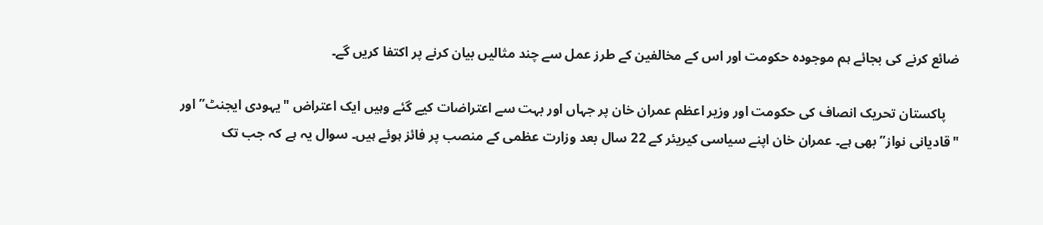ضائع کرنے کی بجائے ہم موجودہ حکومت اور اس کے مخالفین کے طرز عمل سے چند مثالیں بیان کرنے پر اکتفا کریں گے۔

    پاکستان تحریک انصاف کی حکومت اور وزیر اعظم عمران خان پر جہاں اور بہت سے اعتراضات کیے گئے وہیں ایک اعتراض "یہودی ایجنٹ” اور "قادیانی نواز” بھی ہے۔ عمران خان اپنے سیاسی کیریئر کے 22 سال بعد وزارت عظمی کے منصب پر فائز ہوئے ہیں۔ سوال یہ ہے کہ جب تک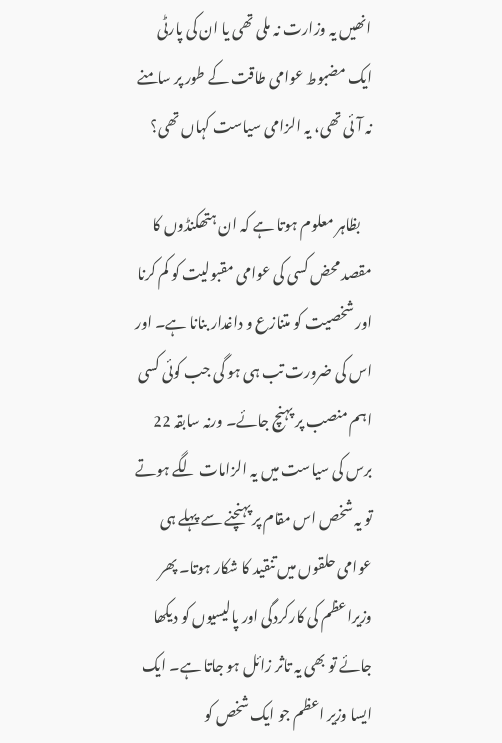انھیں یہ وزارت نہ ملی تھی یا ان کی پارٹی ایک مضبوط عوامی طاقت کے طور پر سامنے نہ آئی تھی، یہ الزامی سیاست کہاں تھی؟

    بظاہر معلوم ہوتا ہے کہ ان ہتھکنڈوں کا مقصد محض کسی کی عوامی مقبولیت کو کم کرنا اور شخصیت کو متنازع و داغدار بنانا ہے۔ اور اس کی ضرورت تب ہی ہو گی جب کوئی کسی اہم منصب پر پہنچ جائے۔ ورنہ سابقہ 22 برس کی سیاست میں یہ الزامات لگے ہوتے تو یہ شخص اس مقام پر پہنچنے سے پہلے ہی عوامی حلقوں میں تنقید کا شکار ہوتا۔ پھر وزیراعظم کی کارکردگی اور پالیسیوں کو دیکھا جائے تو بھی یہ تاثر زائل ہو جاتا ہے۔ ایک ایسا وزیر اعظم جو ایک شخص کو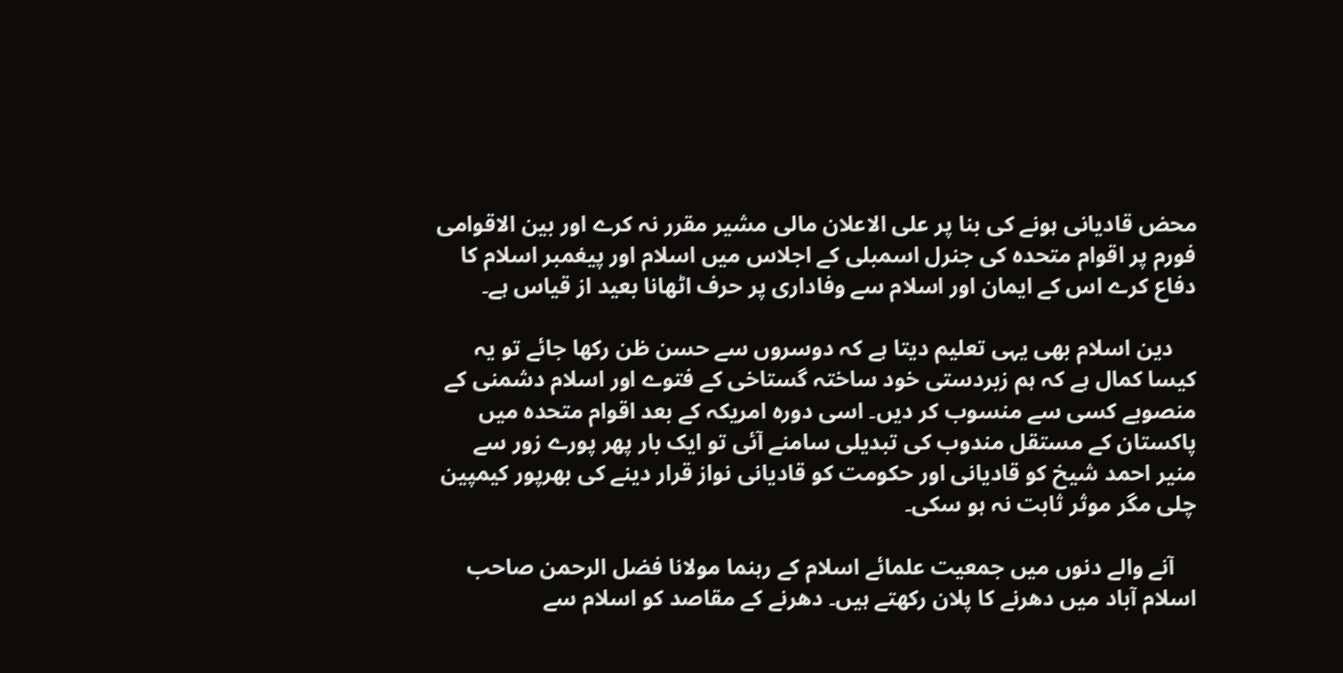محض قادیانی ہونے کی بنا پر علی الاعلان مالی مشیر مقرر نہ کرے اور بین الاقوامی فورم پر اقوام متحدہ کی جنرل اسمبلی کے اجلاس میں اسلام اور پیغمبر اسلام کا دفاع کرے اس کے ایمان اور اسلام سے وفاداری پر حرف اٹھانا بعید از قیاس ہے۔

    دین اسلام بھی یہی تعلیم دیتا ہے کہ دوسروں سے حسن ظن رکھا جائے تو یہ کیسا کمال ہے کہ ہم زبردستی خود ساختہ گستاخی کے فتوے اور اسلام دشمنی کے منصوبے کسی سے منسوب کر دیں۔ اسی دورہ امریکہ کے بعد اقوام متحدہ میں پاکستان کے مستقل مندوب کی تبدیلی سامنے آئی تو ایک بار پھر پورے زور سے منیر احمد شیخ کو قادیانی اور حکومت کو قادیانی نواز قرار دینے کی بھرپور کیمپین چلی مگر موثر ثابت نہ ہو سکی۔

    آنے والے دنوں میں جمعیت علمائے اسلام کے رہنما مولانا فضل الرحمن صاحب اسلام آباد میں دھرنے کا پلان رکھتے ہیں۔ دھرنے کے مقاصد کو اسلام سے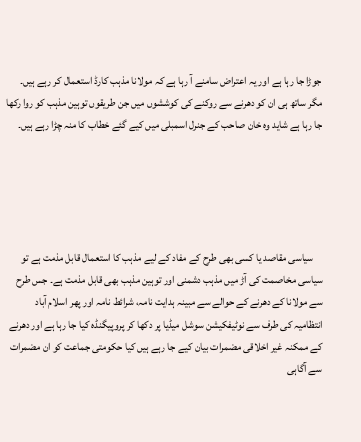جوڑا جا رہا ہے اور یہ اعتراض سامنے آ رہا ہے کہ مولانا مذہب کارڈ استعمال کر رہے ہیں۔ مگر ساتھ ہی ان کو دھرنے سے روکنے کی کوششوں میں جن طریقوں توہین مذہب کو روا رکھا جا رہا ہے شاید وہ خان صاحب کے جنرل اسمبلی میں کیے گئے خطاب کا منہ چڑا رہے ہیں۔





    سیاسی مقاصد یا کسی بھی طرح کے مفاد کے لیے مذہب کا استعمال قابل مذمت ہے تو سیاسی مخاصمت کی آڑ میں مذہب دشمنی اور توہین مذہب بھی قابل مذمت ہے۔ جس طرح سے مولانا کے دھرنے کے حوالے سے مبینہ ہدایت نامہ، شرائط نامہ اور پھر اسلام آباد انتظامیہ کی طرف سے نوٹیفکیشن سوشل میڈیا پر دکھا کر پروپیگنڈہ کیا جا رہا ہے اور دھرنے کے ممکنہ غیر اخلاقی مضمرات بیان کیے جا رہے ہیں کیا حکومتی جماعت کو ان مضمرات سے آگاہی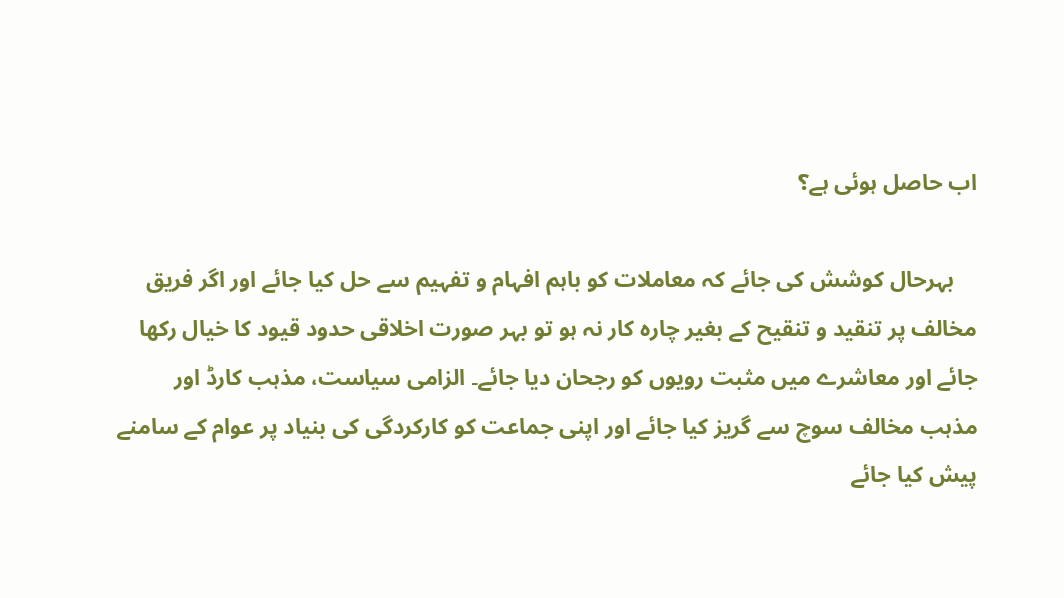اب حاصل ہوئی ہے؟

    بہرحال کوشش کی جائے کہ معاملات کو باہم افہام و تفہیم سے حل کیا جائے اور اگر فریق مخالف پر تنقید و تنقیح کے بغیر چارہ کار نہ ہو تو بہر صورت اخلاقی حدود قیود کا خیال رکھا جائے اور معاشرے میں مثبت رویوں کو رجحان دیا جائے۔ الزامی سیاست، مذہب کارڈ اور مذہب مخالف سوچ سے گریز کیا جائے اور اپنی جماعت کو کارکردگی کی بنیاد پر عوام کے سامنے پیش کیا جائے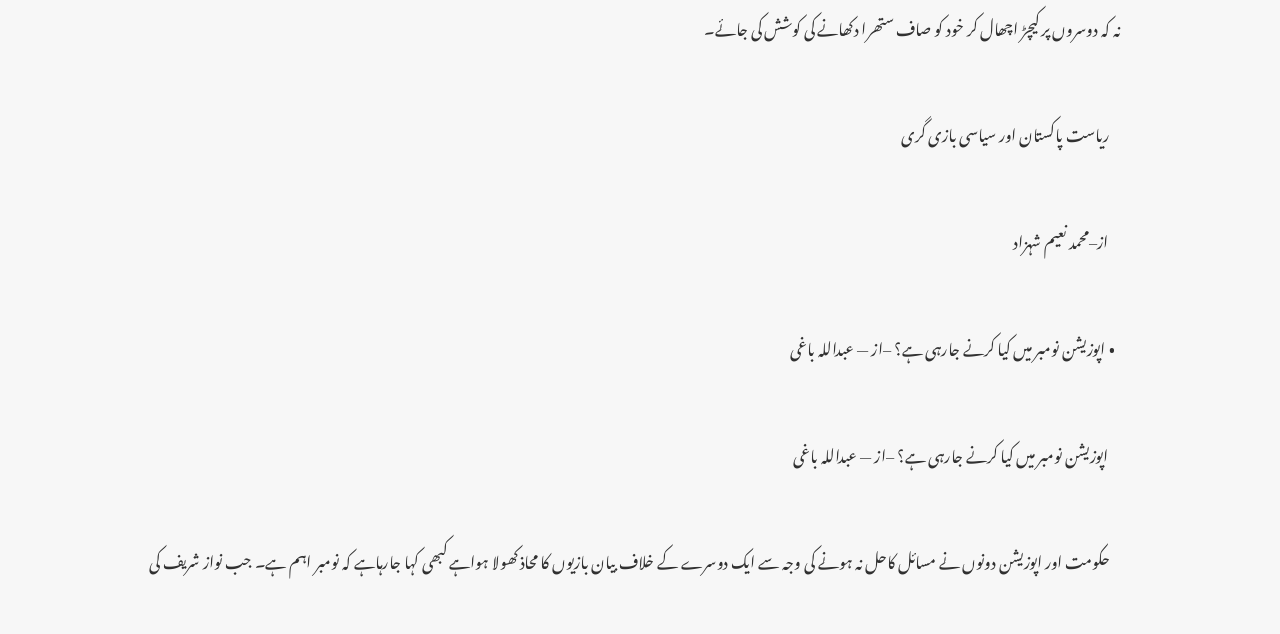نہ کہ دوسروں پر کیچڑ اچھال کر خود کو صاف ستھرا دکھانے کی کوشش کی جائے۔

    ریاست پاکستان اور سیاسی بازی گری

    از–محمد نعیم شہزاد

  • اپوزیشن نومبر میں کیا کرنے جارہی ہے؟ –از — عبداللہ باغی

    اپوزیشن نومبر میں کیا کرنے جارہی ہے؟ –از — عبداللہ باغی

    حکومت اور اپوزیشن دونوں نے مسائل کاحل نہ ہونے کی وجہ سے ایک دوسرے کے خلاف بیان بازیوں کا محاذ کھولا ہواہے کبھی کہا جارہاہے کہ نومبر اہم ہے۔ جب نواز شریف کی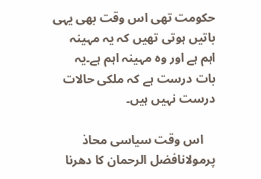حکومت تھی اس وقت بھی یہی باتیں ہوتی تھیں کہ یہ مہینہ اہم ہے اور وہ مہینہ اہم ہے۔یہ بات درست ہے کہ ملکی حالات درست نہیں ہیں۔

    اس وقت سیاسی محاذ پرمولانافضل الرحمان کا دھرنا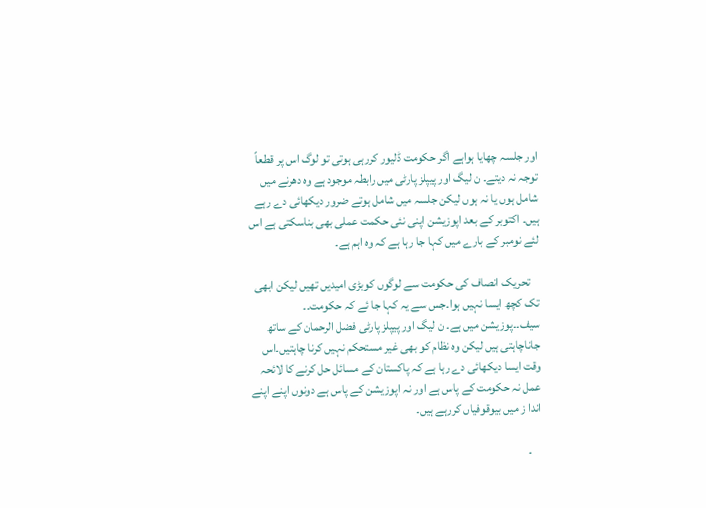اور جلسہ چھایا ہواہے اگر حکومت ڈلیور کررہی ہوتی تو لوگ اس پر قطعاً توجہ نہ دیتے۔ ن لیگ اور پیپلز پارٹی میں رابطہ موجود ہے وہ دھرنے میں شامل ہوں یا نہ ہوں لیکن جلسہ میں شامل ہوتے ضرور دیکھائی دے رہے ہیں۔ اکتوبر کے بعد اپوزیشن اپنی نئی حکمت عملی بھی بناسکتی ہے اس لئے نومبر کے بارے میں کہا جا رہا ہے کہ وہ اہم ہے۔

    تحریک انصاف کی حکومت سے لوگوں کوبڑی امیدیں تھیں لیکن ابھی تک کچھ ایسا نہیں ہوا۔جس سے یہ کہا جا ئے کہ حکومت۔۔ سیف۔۔پوزیشن میں ہے۔ ن لیگ اور پیپلز پارٹی فضل الرحمان کے ساتھ جاناچاہتی ہیں لیکن وہ نظام کو بھی غیر مستحکم نہیں کرنا چاہتیں۔اس وقت ایسا دیکھائی دے رہا ہے کہ پاکستان کے مسائل حل کرنے کا لائحہ عمل نہ حکومت کے پاس ہے اور نہ اپوزیشن کے پاس ہے دونوں اپنے اپنے اندا ز میں بیوقوفیاں کررہے ہیں۔

    ۔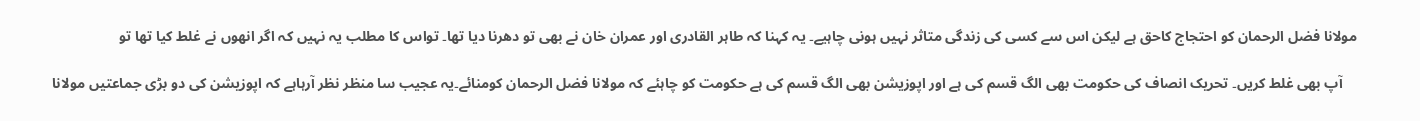مولانا فضل الرحمان کو احتجاج کاحق ہے لیکن اس سے کسی کی زندگی متاثر نہیں ہونی چاہیے۔ یہ کہنا کہ طاہر القادری اور عمران خان نے بھی تو دھرنا دیا تھا۔ تواس کا مطلب یہ نہیں کہ اگر انھوں نے غلط کیا تھا تو

    آپ بھی غلط کریں۔ تحریک انصاف کی حکومت بھی الگ قسم کی ہے اور اپوزیشن بھی الگ قسم کی ہے حکومت کو چاہئے کہ مولانا فضل الرحمان کومنائے۔یہ عجیب سا منظر نظر آرہاہے کہ اپوزیشن کی دو بڑی جماعتیں مولانا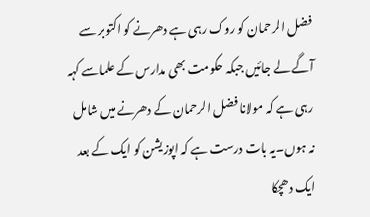فضل الرحمان کو روک رہی ہے دھرنے کو اکتوبر سے آگے لے جائیں جبکہ حکومت بھی مدارس کے علماسے کہہ رہی ہے کہ مولانا فضل الرحمان کے دھرنے میں شامل نہ ہوں۔یہ بات درست ہے کہ اپوزیشن کو ایک کے بعد ایک دھچکا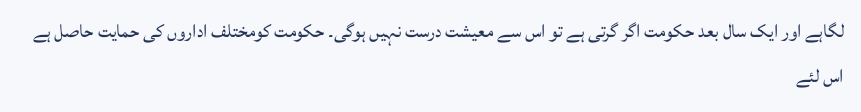لگاہے اور ایک سال بعد حکومت اگر گرتی ہے تو اس سے معیشت درست نہیں ہوگی۔ حکومت کومختلف اداروں کی حمایت حاصل ہے اس لئے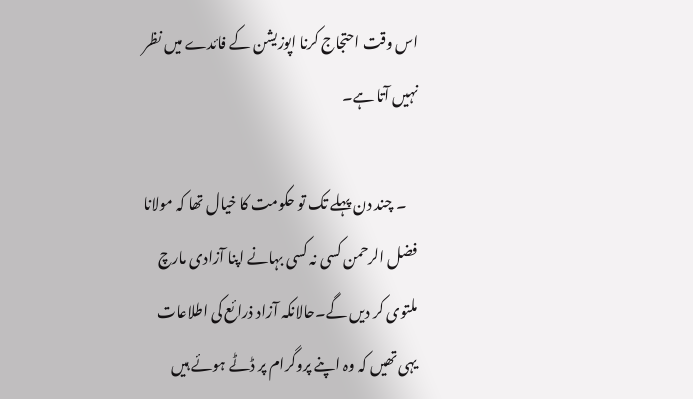اس وقت احتجاج کرنا اپوزیشن کے فائدے میں نظر نہیں آتا ہے۔

    ۔ چند دن پہلے تک تو حکومت کا خیال تھا کہ مولانا فضل الرحمن کسی نہ کسی بہانے اپنا آزادی مارچ ملتوی کر دیں گے۔حالانکہ آزاد ذرائع کی اطلاعات یہی تھیں کہ وہ اپنے پروگرام پر ڈٹے ہوئے ہیں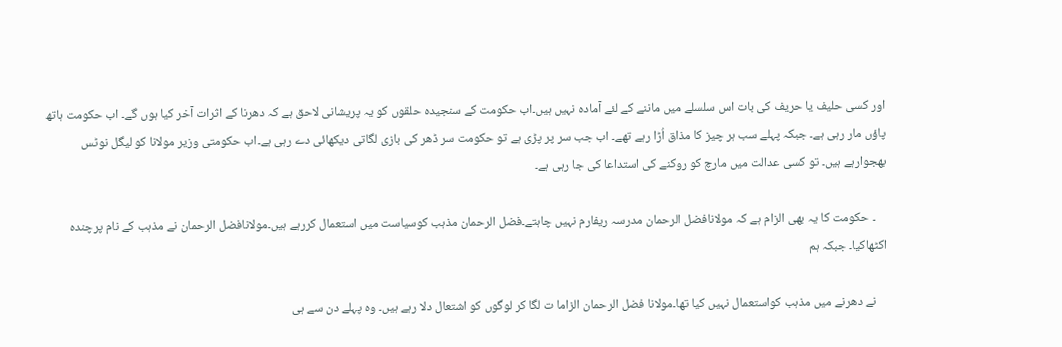اور کسی حلیف یا حریف کی بات اس سلسلے میں ماننے کے لئے آمادہ نہیں ہیں۔اب حکومت کے سنجیدہ حلقوں کو یہ پریشانی لاحق ہے کہ دھرنا کے اثرات آخر کیا ہوں گے۔ اب حکومت ہاتھ پاؤں مار رہی ہے۔ جبکہ پہلے سب ہر چیز کا مذاق اُڑا رہے تھے۔ اب جب سر پر پڑی ہے تو حکومت سر ڈھر کی بازی لگاتی دیکھائی دے رہی ہے۔اب حکومتی وزیر مولانا کو لیگل نوٹس بھجوارہے ہیں۔ تو کسی عدالت میں مارچ کو روکنے کی استداعا کی جا رہی ہے۔

    ۔ حکومت کا یہ بھی الزام ہے کہ مولانافضل الرحمان مدرسہ ریفارم نہیں چاہتے۔فضل الرحمان مذہب کوسیاست میں استعمال کررہے ہیں۔مولانافضل الرحمان نے مذہب کے نام پرچندہ اکٹھاکیا۔ جبکہ ہم

    نے دھرنے میں مذہب کواستعمال نہیں کیا تھا۔مولانا فضل الرحمان الزاما ت لگا کر لوگوں کو اشتعال دلا رہے ہیں۔ وہ پہلے دن سے ہی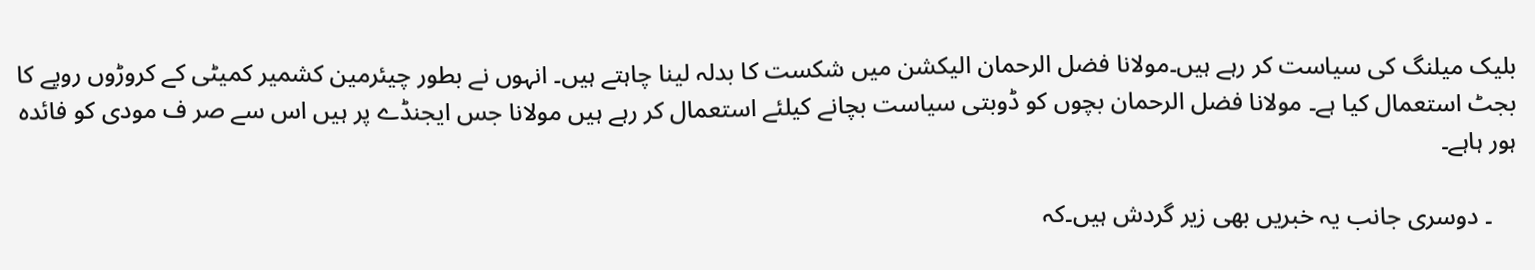بلیک میلنگ کی سیاست کر رہے ہیں۔مولانا فضل الرحمان الیکشن میں شکست کا بدلہ لینا چاہتے ہیں۔ انہوں نے بطور چیئرمین کشمیر کمیٹی کے کروڑوں روپے کا بجٹ استعمال کیا ہے۔ مولانا فضل الرحمان بچوں کو ڈوبتی سیاست بچانے کیلئے استعمال کر رہے ہیں مولانا جس ایجنڈے پر ہیں اس سے صر ف مودی کو فائدہ ہور ہاہے۔

    ۔ دوسری جانب یہ خبریں بھی زیر گردش ہیں۔کہ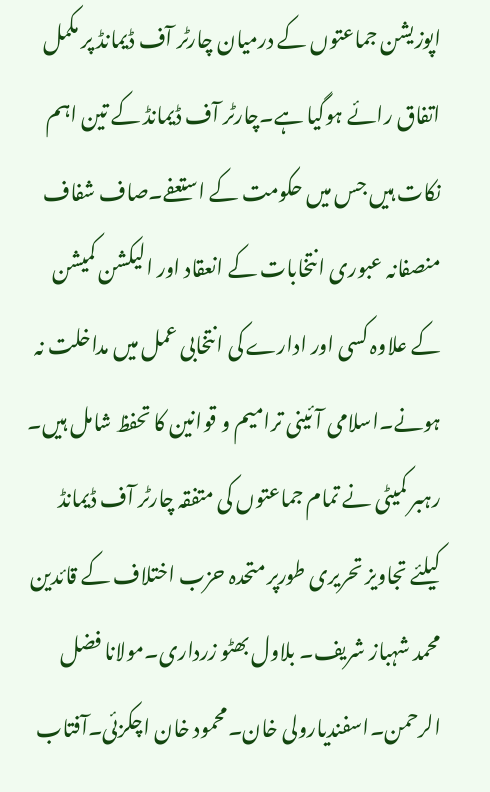اپوزیشن جماعتوں کے درمیان چارٹر آف ڈیمانڈ پر مکمل اتفاق رائے ہوگیا ہے۔چارٹر آف ڈیمانڈ کے تین اہم نکات ہیں جس میں حکومت کے استعفے۔صاف شفاف منصفانہ عبوری انتخابات کے انعقاد اور الیکشن کمیشن کے علاوہ کسی اور ادارے کی انتخابی عمل میں مداخلت نہ ہونے۔اسلامی آئینی ترامیم و قوانین کا تحفظ شامل ہیں۔ رہبر کمیٹی نے تمام جماعتوں کی متفقہ چارٹر آف ڈیمانڈ کیلئے تجاویز تحریری طورپر متحدہ حزب اختلاف کے قائدین محمد شہباز شریف۔ بلاول بھٹو زرداری۔مولانا فضل الرحمن۔اسفندیارولی خان۔محمود خان اچکزئی۔آفتاب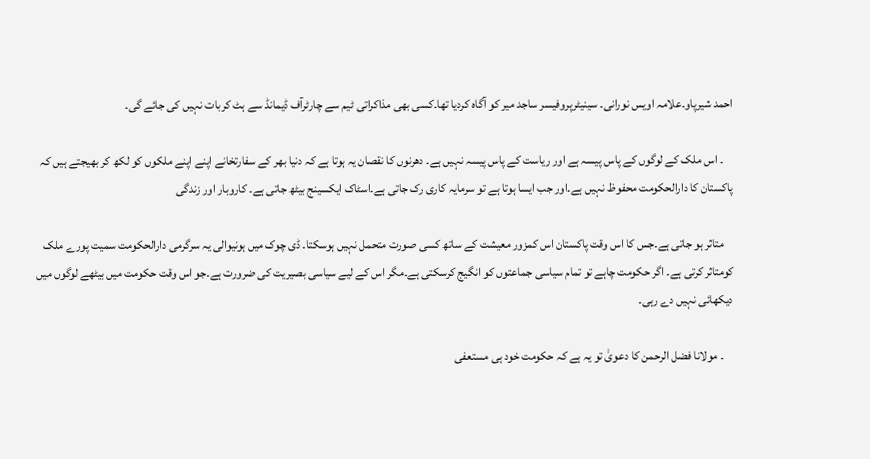احمد شیرپاو۔علامہ اویس نورانی۔ سینیٹرپروفیسر ساجد میر کو آگاہ کردیا تھا۔کسی بھی مذاکراتی ٹیم سے چارٹرآف ڈیمانڈ سے ہٹ کربات نہیں کی جائے گی۔

    ۔ اس ملک کے لوگوں کے پاس پیسہ ہے اور ریاست کے پاس پیسہ نہیں ہے۔ دھرنوں کا نقصان یہ ہوتا ہے کہ دنیا بھر کے سفارتخانے اپنے اپنے ملکوں کو لکھ کر بھیجتے ہیں کہ پاکستان کا دارالحکومت محفوظ نہیں ہے۔اور جب ایسا ہوتا ہے تو سرمایہ کاری رک جاتی ہے۔اسٹاک ایکسینج بیٹھ جاتی ہے۔ کاروبار اور زندگی

    متاثر ہو جاتی ہے۔جس کا اس وقت پاکستان اس کمزور معیشت کے ساتھ کسی صورت متحمل نہیں ہوسکتا۔ ڈی چوک میں ہونیوالی یہ سرگرمی دارالحکومت سمیت پورے ملک کومتاثر کرتی ہے۔ اگر حکومت چاہے تو تمام سیاسی جماعتوں کو انگیج کرسکتی ہے۔مگر اس کے لیے سیاسی بصیریت کی ضرورت ہے۔جو اس وقت حکومت میں بیٹھے لوگوں میں دیکھائی نہیں دے رہی۔

    ۔ مولانا فضل الرحمن کا دعویٰ تو یہ ہے کہ حکومت خود ہی مستعفی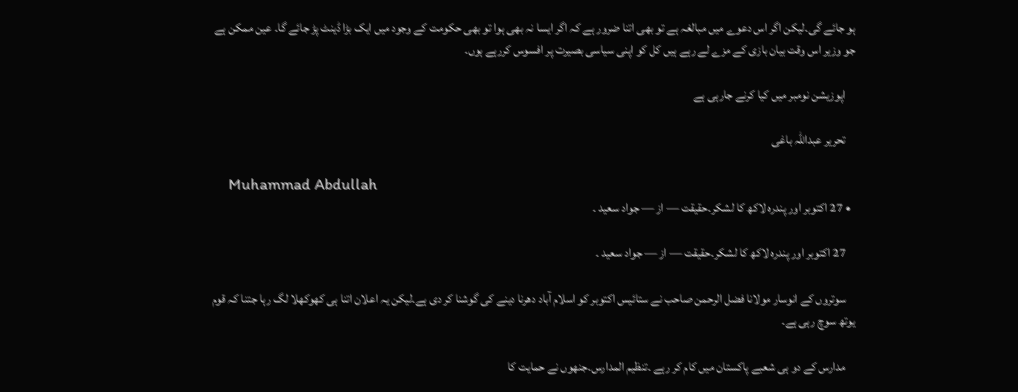ہو جائے گی۔لیکن اگر اس دعوے میں مبالغہ ہے تو بھی اتنا ضرور ہے کہ اگر ایسا نہ بھی ہوا تو بھی حکومت کے وجود میں ایک بڑا ڈینٹ پڑ جائے گا۔ عین ممکن ہے جو وزیر اس وقت بیان بازی کے مزے لے رہے ہیں کل کو اپنی سیاسی بصیرت پر افسوس کررہے ہوں۔

    اپوزیشن نومبر میں کیا کرنے جارہی ہے

    تحریر عبداللہ باغی

    Muhammad Abdullah
  • 27 اکتوبر اور پندرہ لاکھ کا لشکر۔حقیقت — از — جواد سعید ۔

    27 اکتوبر اور پندرہ لاکھ کا لشکر۔حقیقت — از — جواد سعید ۔

    سوتروں کے انوسار مولانا فضل الرحمن صاحب نے ستائیس اکتوبر کو اسلام آباد دھرنا دینے کی گوشنا کر دی ہے۔لیکن یہ اعلان اتنا ہی کھوکھلا لگ رہا جتنا کہ قوم یوتھ سوچ رہی ہے۔

    مدارس کے دو ہی شعبے پاکستان میں کام کر رہے ۔تنظیم المدارس۔جنھوں نے حمایت کا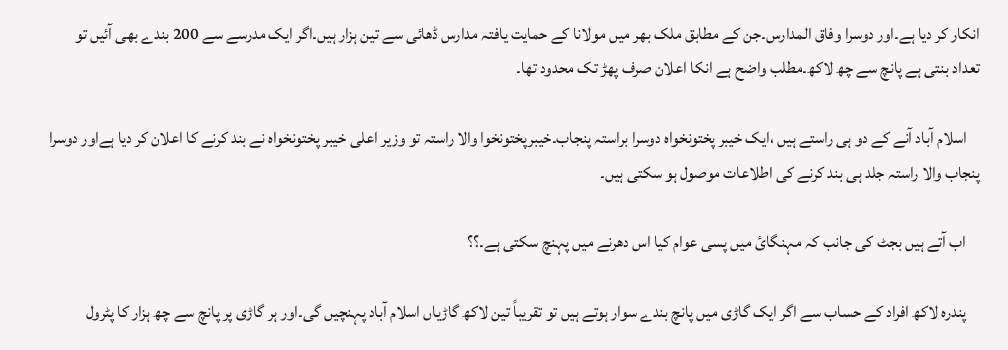انکار کر دیا ہے۔اور دوسرا وفاق المدارس۔جن کے مطابق ملک بھر میں مولانا کے حمایت یافتہ مدارس ڈھائی سے تین ہزار ہیں۔اگر ایک مدرسے سے 200 بندے بھی آئیں تو تعداد بنتی ہے پانچ سے چھ لاکھ۔مطلب واضح ہے انکا اعلان صرف پھڑ تک محدود تھا۔

    اسلام آباد آنے کے دو ہی راستے ہیں ،ایک خیبر پختونخواہ دوسرا براستہ پنجاب۔خیبرپختونخوا والا راستہ تو وزیر اعلی خیبر پختونخواہ نے بند کرنے کا اعلان کر دیا ہےاور دوسرا پنجاب والا راستہ جلد ہی بند کرنے کی اطلاعات موصول ہو سکتی ہیں۔

    اب آتے ہیں بجٹ کی جانب کہ مہنگائ میں پسی عوام کیا اس دھرنے میں پہنچ سکتی ہے۔؟؟

    پندرہ لاکھ افراد کے حساب سے اگر ایک گاڑی میں پانچ بندے سوار ہوتے ہیں تو تقریباً تین لاکھ گاڑیاں اسلام آباد پہنچیں گی۔اور ہر گاڑی پر پانچ سے چھ ہزار کا پٹرول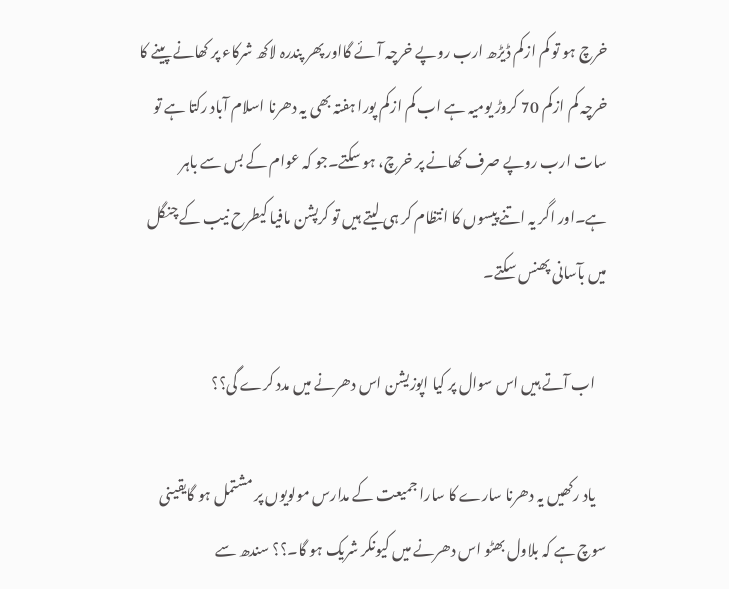خرچ ہو تو کم ازکم ڈیڑھ ارب روپے خرچہ آئے گااور پھر پندرہ لاکھ شرکاء پر کھانے پینے کا خرچہ کم ازکم 70 کروڑ یومیہ ہے اب کم ازکم پورا ہفتہ بھی یہ دھرنا اسلام آباد رکتا ہے تو سات ارب روپے صرف کھانے پر خرچ، ہو سکتے۔جو کہ عوام کے بس سے باہر ہے۔اور اگر یہ اتنے پیسوں کا انتظام کر ہی لیتے ہیں تو کرپشن مافیا کیطرح نیب کے چنگل میں بآسانی پھنس سکتے۔

    اب آتے ہیں اس سوال پر کیا اپوزیشن اس دھرنے میں مدد کرے گی؟؟

    یاد رکھیں یہ دھرنا سارے کا سارا جمیعت کے مدارس مولویوں پر مشتمل ہو گایقینی سوچ ہے کہ بلاول بھٹو اس دھرنے میں کیونکر شریک ہو گا۔؟؟ سندھ سے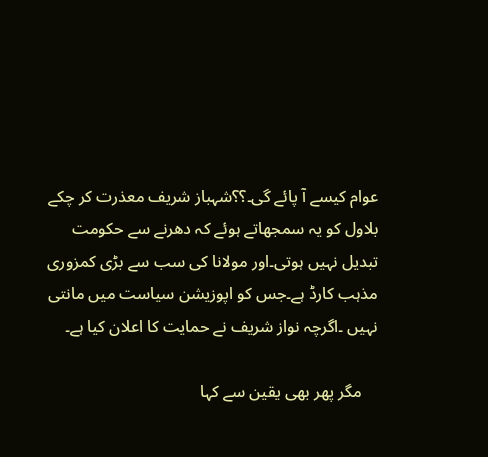عوام کیسے آ پائے گی۔؟؟شہباز شریف معذرت کر چکے بلاول کو یہ سمجھاتے ہوئے کہ دھرنے سے حکومت تبدیل نہیں ہوتی۔اور مولانا کی سب سے بڑی کمزوری مذہب کارڈ ہے۔جس کو اپوزیشن سیاست میں مانتی نہیں ۔اگرچہ نواز شریف نے حمایت کا اعلان کیا ہے۔

    مگر پھر بھی یقین سے کہا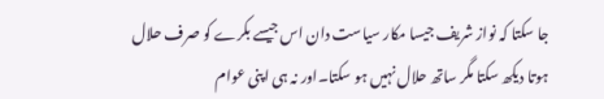جا سکتا کہ نواز شریف جیسا مکار سیاست دان اس جیسے بکرے کو صرف حلال ہوتا دیکھ سکتا مگر ساتھ حلال نہیں ہو سکتا۔اور نہ ہی اپنی عوام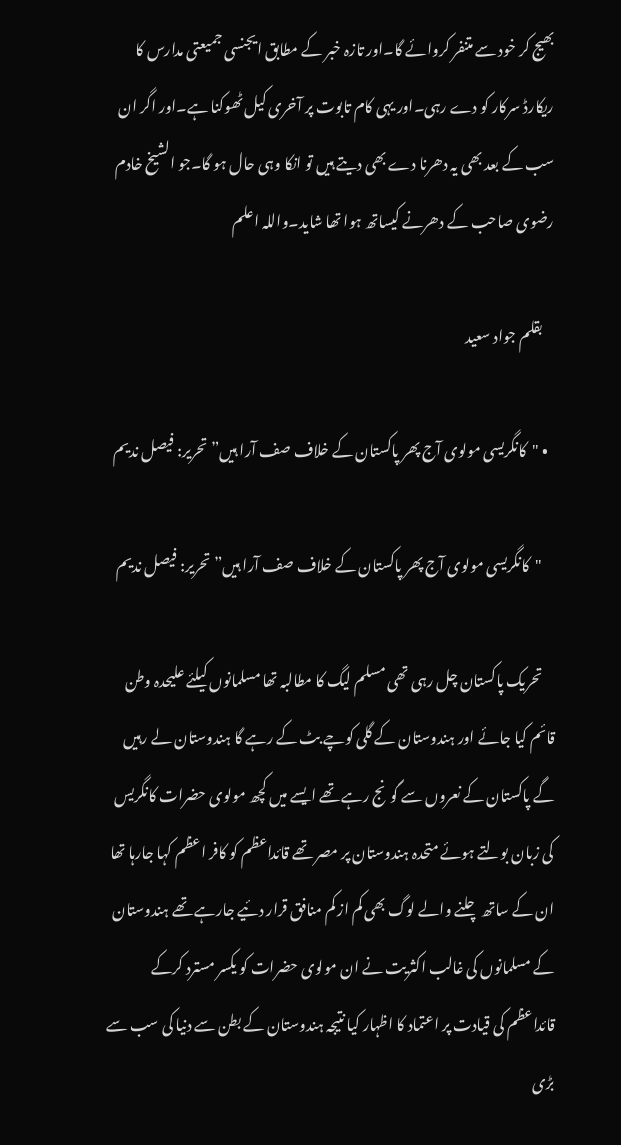بھیج کر خود سے متنفر کروائے گا۔اور تازہ خبر کے مطابق ایجنسی جمیعتی مدارس کا ریکارڈ سرکار کو دے رہی۔اور یہی کام تابوت پر آخری کیل ٹھوکنا ہے۔اور اگر ان سب کے بعد بھی یہ دھرنا دے بھی دیتے ہیں تو انکا وہی حال ہو گا۔جو الشیخ خادم رضوی صاحب کے دھرنے کیساتھ ہوا تھا شاید۔واللہ اعلم

    بقلم جواد سعید

  • "کانگریسی مولوی آج پھر پاکستان کے خلاف صف آرا ہیں” تحریر: فیصل ندیم

    "کانگریسی مولوی آج پھر پاکستان کے خلاف صف آرا ہیں” تحریر: فیصل ندیم

    تحریک پاکستان چل رہی تھی مسلم لیگ کا مطالبہ تھا مسلمانوں کیلئے علیحدہ وطن قائم کیا جائے اور ہندوستان کے گلی کوچے بٹ کے رہے گا ہندوستان لے رہیں گے پاکستان کے نعروں سے گونج رہے تھے ایسے میں کچھ مولوی حضرات کانگریس کی زبان بولتے ہوئے متحدہ ہندوستان پر مصر تھے قائداعظم کو کافر اعظم کہا جارہا تھا ان کے ساتھ چلنے والے لوگ بھی کم از کم منافق قرار دئیے جارہے تھے ہندوستان کے مسلمانوں کی غالب اکثریت نے ان مولوی حضرات کو یکسر مسترد کرکے قائداعظم کی قیادت پر اعتماد کا اظہار کیا نتیجہ ہندوستان کے بطن سے دنیا کی سب سے بڑی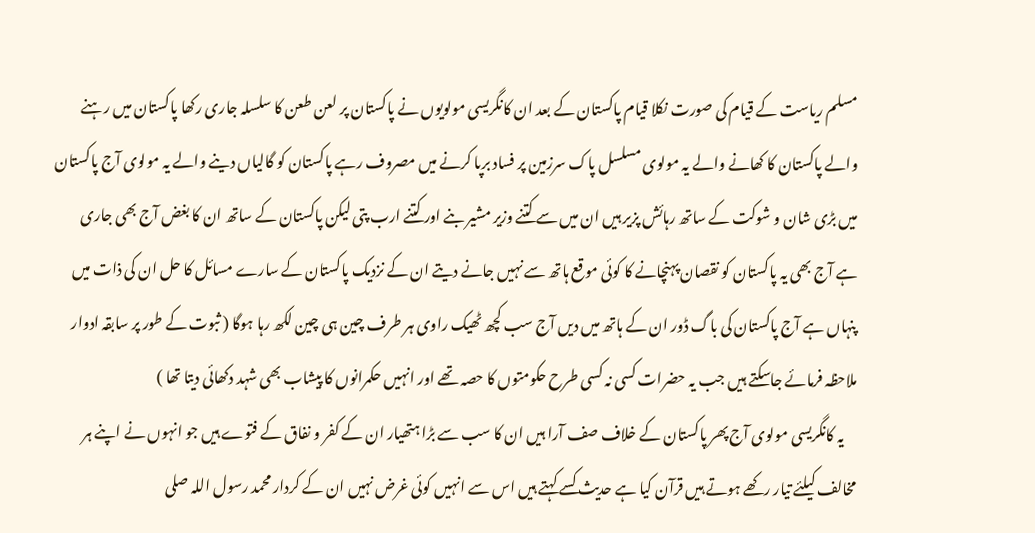مسلم ریاست کے قیام کی صورت نکلا قیام پاکستان کے بعد ان کانگریسی مولویوں نے پاکستان پر لعن طعن کا سلسلہ جاری رکھا پاکستان میں رہنے والے پاکستان کا کھانے والے یہ مولوی مسلسل پاک سرزمین پر فساد برپا کرنے میں مصروف رہے پاکستان کو گالیاں دینے والے یہ مولوی آج پاکستان میں بڑی شان و شوکت کے ساتھ رہائش پزیر ہیں ان میں سے کتنے وزیر مشیر بنے اور کتنے ارب پتی لیکن پاکستان کے ساتھ ان کا بغض آج بھی جاری ہے آج بھی یہ پاکستان کو نقصان پہنچانے کا کوئی موقع ہاتھ سے نہیں جانے دیتے ان کے نزدیک پاکستان کے سارے مسائل کا حل ان کی ذات میں پنہاں ہے آج پاکستان کی باگ ڈور ان کے ہاتھ میں دیں آج سب کچھ ٹھیک راوی ہر طرف چین ہی چین لکھ رہا ہوگا ( ثبوت کے طور پر سابقہ ادوار ملاحظہ فرمائے جاسکتے ہیں جب یہ حضرات کسی نہ کسی طرح حکومتوں کا حصہ تھے اور انہیں حکمرانوں کا پیشاب بھی شہد دکھائی دیتا تھا )
    یہ کانگریسی مولوی آج پھر پاکستان کے خلاف صف آرا ہیں ان کا سب سے بڑا ہتھیار ان کے کفر و نفاق کے فتوے ہیں جو انہوں نے اپنے ہر مخالف کیلئے تیار رکھے ہوتے ہیں قرآن کیا ہے حدیث کسے کہتے ہیں اس سے انہیں کوئی غرض نہیں ان کے کردار محمد رسول اللہ صلی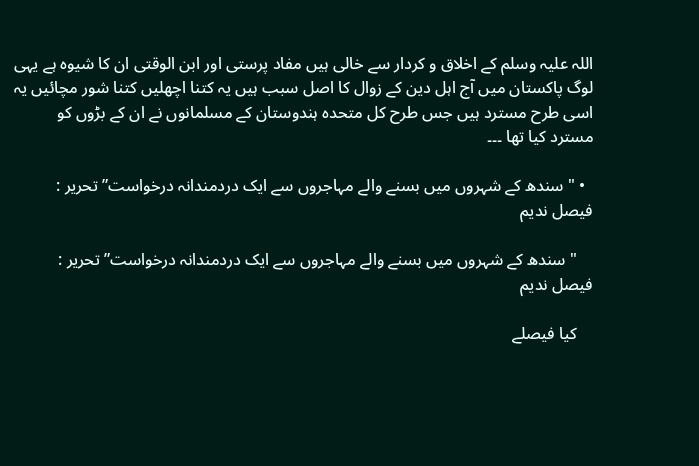اللہ علیہ وسلم کے اخلاق و کردار سے خالی ہیں مفاد پرستی اور ابن الوقتی ان کا شیوہ ہے یہی لوگ پاکستان میں آج اہل دین کے زوال کا اصل سبب ہیں یہ کتنا اچھلیں کتنا شور مچائیں یہ اسی طرح مسترد ہیں جس طرح کل متحدہ ہندوستان کے مسلمانوں نے ان کے بڑوں کو مسترد کیا تھا ۔۔۔

  • "سندھ کے شہروں میں بسنے والے مہاجروں سے ایک دردمندانہ درخواست” تحریر : فیصل ندیم

    "سندھ کے شہروں میں بسنے والے مہاجروں سے ایک دردمندانہ درخواست” تحریر : فیصل ندیم

    کیا فیصلے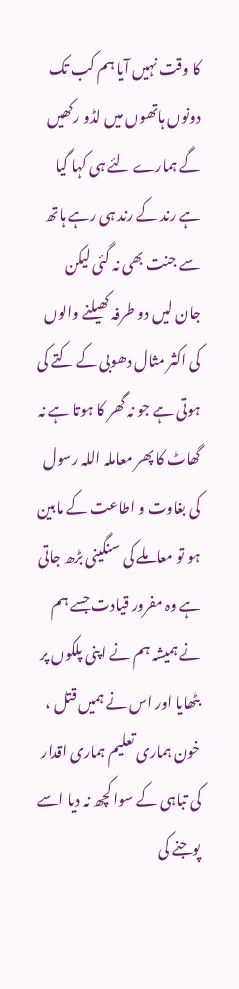کا وقت نہیں آیا ہم کب تک دونوں ہاتھوں میں لڈو رکھیں گے ہمارے لئے ہی کہا گیا ہے رند کے رند ہی رہے ہاتھ سے جنت بھی نہ گئی لیکن جان لیں دو طرفہ کھیلنے والوں کی اکثر مثال دھوبی کے کتے کی ہوتی ہے جو نہ گھر کا ہوتا ہے نہ گھاٹ کا پھر معاملہ اللہ رسول کی بغاوت و اطاعت کے مابین ہو تو معاملے کی سنگینی بڑھ جاتی ہے وہ مفرور قیادت جسے ہم نے ہمیشہ ہم نے اپنی پلکوں پر بٹھایا اور اس نے ہمیں قتل ، خون ہماری تعلیم ہماری اقدار کی تباہی کے سوا کچھ نہ دیا اسے پوجنے کی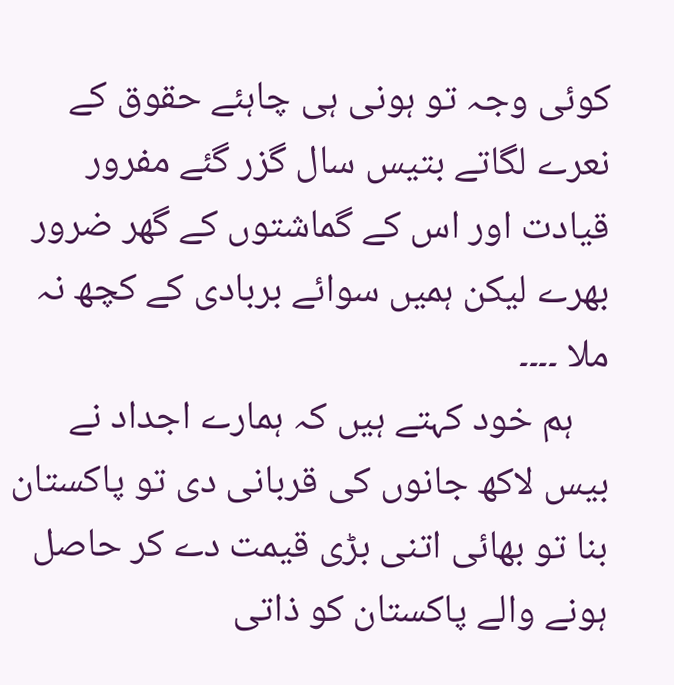کوئی وجہ تو ہونی ہی چاہئے حقوق کے نعرے لگاتے بتیس سال گزر گئے مفرور قیادت اور اس کے گماشتوں کے گھر ضرور بھرے لیکن ہمیں سوائے بربادی کے کچھ نہ ملا ۔۔۔۔
    ہم خود کہتے ہیں کہ ہمارے اجداد نے بیس لاکھ جانوں کی قربانی دی تو پاکستان بنا تو بھائی اتنی بڑی قیمت دے کر حاصل ہونے والے پاکستان کو ذاتی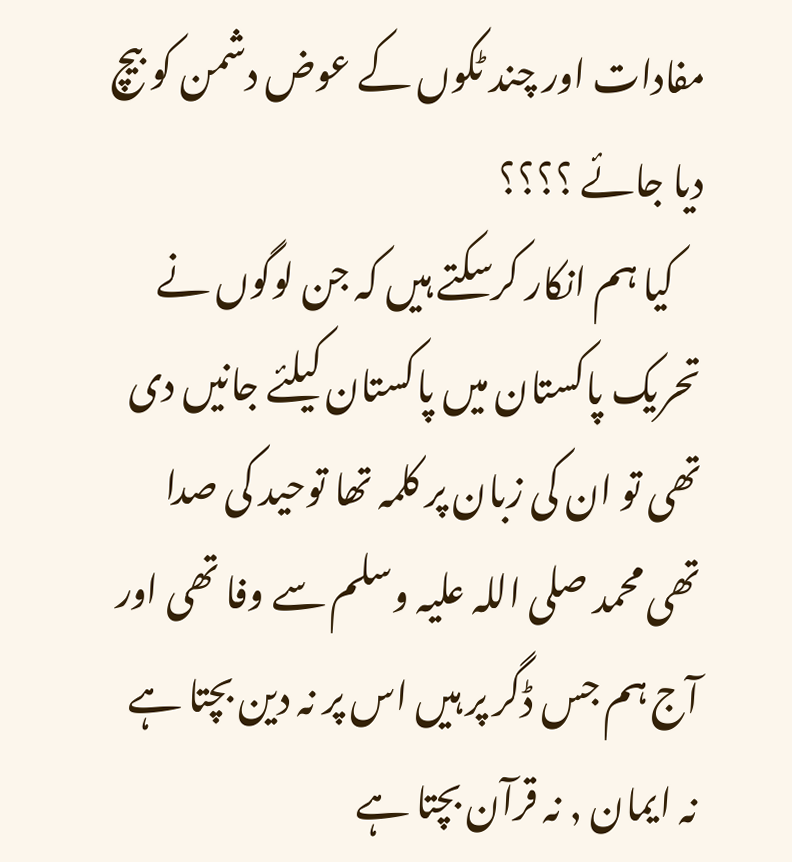مفادات اور چند ٹکوں کے عوض دشمن کو بیچ دیا جائے ؟؟؟؟
    کیا ہم انکار کرسکتے ہیں کہ جن لوگوں نے تحریک پاکستان میں پاکستان کیلئے جانیں دی تھی تو ان کی زبان پر کلمہ تھا توحید کی صدا تھی محمد صلی اللہ علیہ وسلم سے وفا تھی اور آج ہم جس ڈگر پر ہیں اس پر نہ دین بچتا ہے نہ ایمان , نہ قرآن بچتا ہے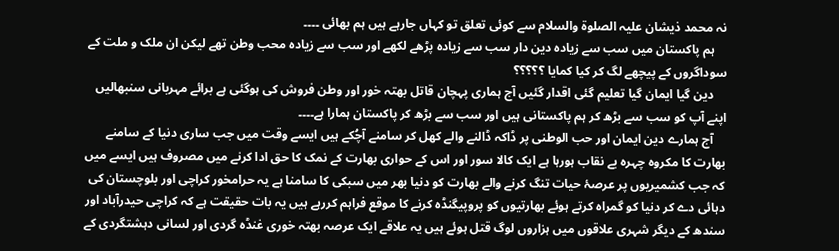نہ محمد ذیشان علیہ الصلوة والسلام سے کوئی تعلق تو کہاں جارہے ہیں ہم بھائی ۔۔۔۔
    ہم پاکستان میں سب سے زیادہ دین دار سب سے زیادہ پڑھے لکھے اور سب سے زیادہ محب وطن تھے لیکن ان ملک و ملت کے سوداگروں کے پیچھے لگ کر کیا کمایا ؟؟؟؟؟
    دین گیا ایمان گیا تعلیم گئی اقدار گئیں آج ہماری پہچان قاتل بھتہ خور اور وطن فروش کی ہوگئی ہے برائے مہربانی سنبھالیں اپنے آپ کو سب سے بڑھ کر ہم پاکستانی ہیں اور سب سے بڑھ کر پاکستان ہمارا ہے۔۔۔۔
    آج ہمارے دین ایمان اور حب الوطنی پر ڈاکہ ڈالنے والے کھل کر سامنے آچُکے ہیں ایسے وقت میں جب ساری دنیا کے سامنے بھارت کا مکروہ چہرہ بے نقاب ہورہا ہے ایک کالا سور اور اس کے حواری بھارت کے نمک کا حق ادا کرنے میں مصروف ہیں ایسے میں کہ جب کشمیریوں پر عرصۂ حیات تنگ کرنے والے بھارت کو دنیا بھر میں سبکی کا سامنا ہے یہ حرامخور کراچی اور بلوچستان کی دہائی دے کر دنیا کو گمراہ کرتے ہوئے بھارتیوں کو پروپیگنڈہ کرنے کا موقع فراہم کررہے ہیں یہ بات حقیقت ہے کہ کراچی حیدرآباد اور سندھ کے دیگر شہری علاقوں میں ہزاروں لوگ قتل ہوئے ہیں یہ علاقے ایک عرصہ بھتہ خوری غنڈہ گردی اور لسانی دہشتگردی کے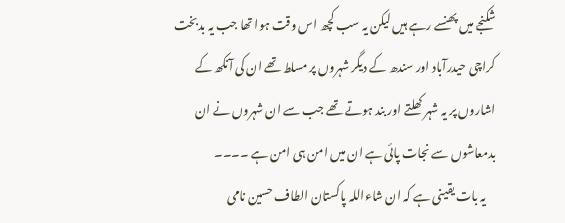شکنجے میں پھنسے رہے ہیں لیکن یہ سب کچھ اس وقت ہوا تھا جب یہ بدبخت کراچی حیدرآباد اور سندھ کے دیگر شہروں پر مسلط تھے ان کی آنکھ کے اشاروں پر یہ شہر کھلتے اور بند ہوتے تھے جب سے ان شہروں نے ان بدمعاشوں سے نجات پائی ہے ان میں امن ہی امن ہے ۔۔۔۔
    یہ بات یقینی ہے کہ ان شاءاللہ پاکستان الطاف حسین نامی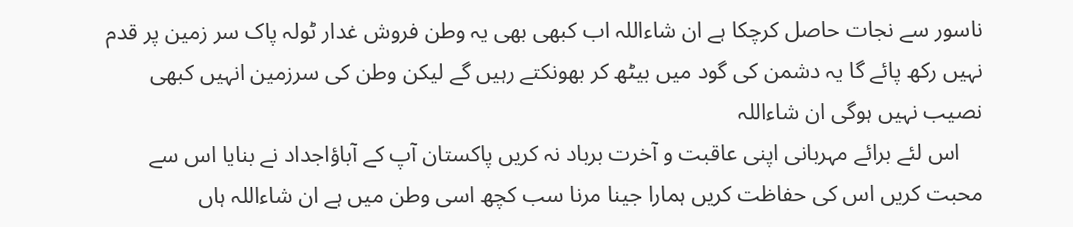ناسور سے نجات حاصل کرچکا ہے ان شاءاللہ اب کبھی بھی یہ وطن فروش غدار ٹولہ پاک سر زمین پر قدم نہیں رکھ پائے گا یہ دشمن کی گود میں بیٹھ کر بھونکتے رہیں گے لیکن وطن کی سرزمین انہیں کبھی نصیب نہیں ہوگی ان شاءاللہ
    اس لئے برائے مہربانی اپنی عاقبت و آخرت برباد نہ کریں پاکستان آپ کے آباؤاجداد نے بنایا اس سے محبت کریں اس کی حفاظت کریں ہمارا جینا مرنا سب کچھ اسی وطن میں ہے ان شاءاللہ ہاں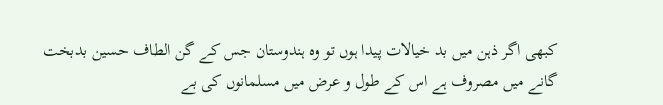کبھی اگر ذہن میں بد خیالات پیدا ہوں تو وہ ہندوستان جس کے گن الطاف حسین بدبخت گانے میں مصروف ہے اس کے طول و عرض میں مسلمانوں کی بے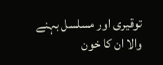توقیری اور مسلسل بہنے والا ان کا خون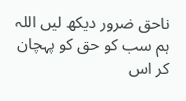ناحق ضرور دیکھ لیں اللہ ہم سب کو حق کو پہچان کر اس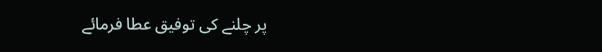پر چلنے کی توفیق عطا فرمائے